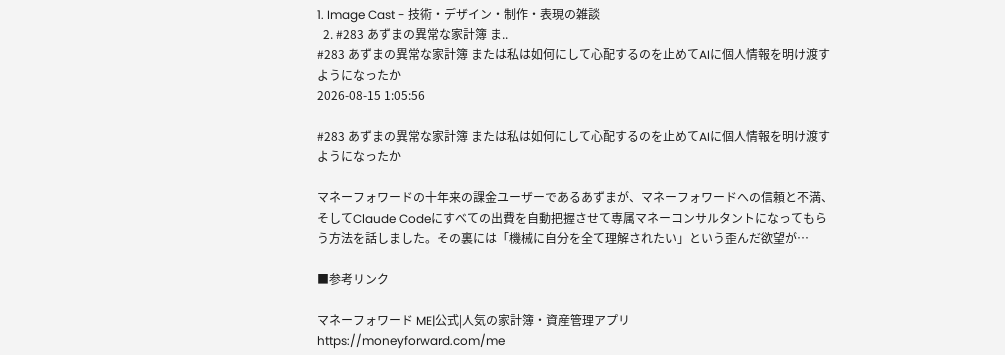1. Image Cast - 技術・デザイン・制作・表現の雑談
  2. #283 あずまの異常な家計簿 ま..
#283 あずまの異常な家計簿 または私は如何にして心配するのを止めてAIに個人情報を明け渡すようになったか
2026-08-15 1:05:56

#283 あずまの異常な家計簿 または私は如何にして心配するのを止めてAIに個人情報を明け渡すようになったか

マネーフォワードの十年来の課金ユーザーであるあずまが、マネーフォワードへの信頼と不満、そしてClaude Codeにすべての出費を自動把握させて専属マネーコンサルタントになってもらう方法を話しました。その裏には「機械に自分を全て理解されたい」という歪んだ欲望が…

■参考リンク

マネーフォワード ME|公式|人気の家計簿・資産管理アプリ
https://moneyforward.com/me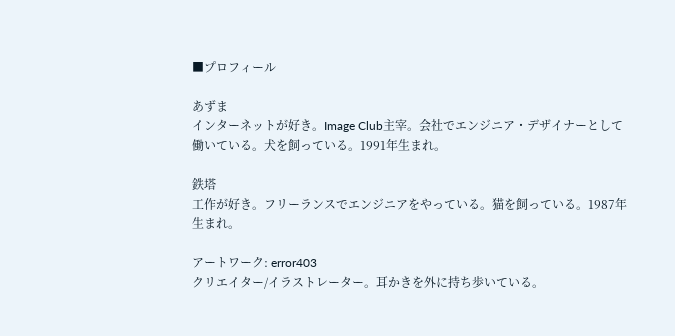■プロフィール

あずま
インターネットが好き。Image Club主宰。会社でエンジニア・デザイナーとして働いている。犬を飼っている。1991年生まれ。

鉄塔
工作が好き。フリーランスでエンジニアをやっている。猫を飼っている。1987年生まれ。

アートワーク: error403
クリエイター/イラストレーター。耳かきを外に持ち歩いている。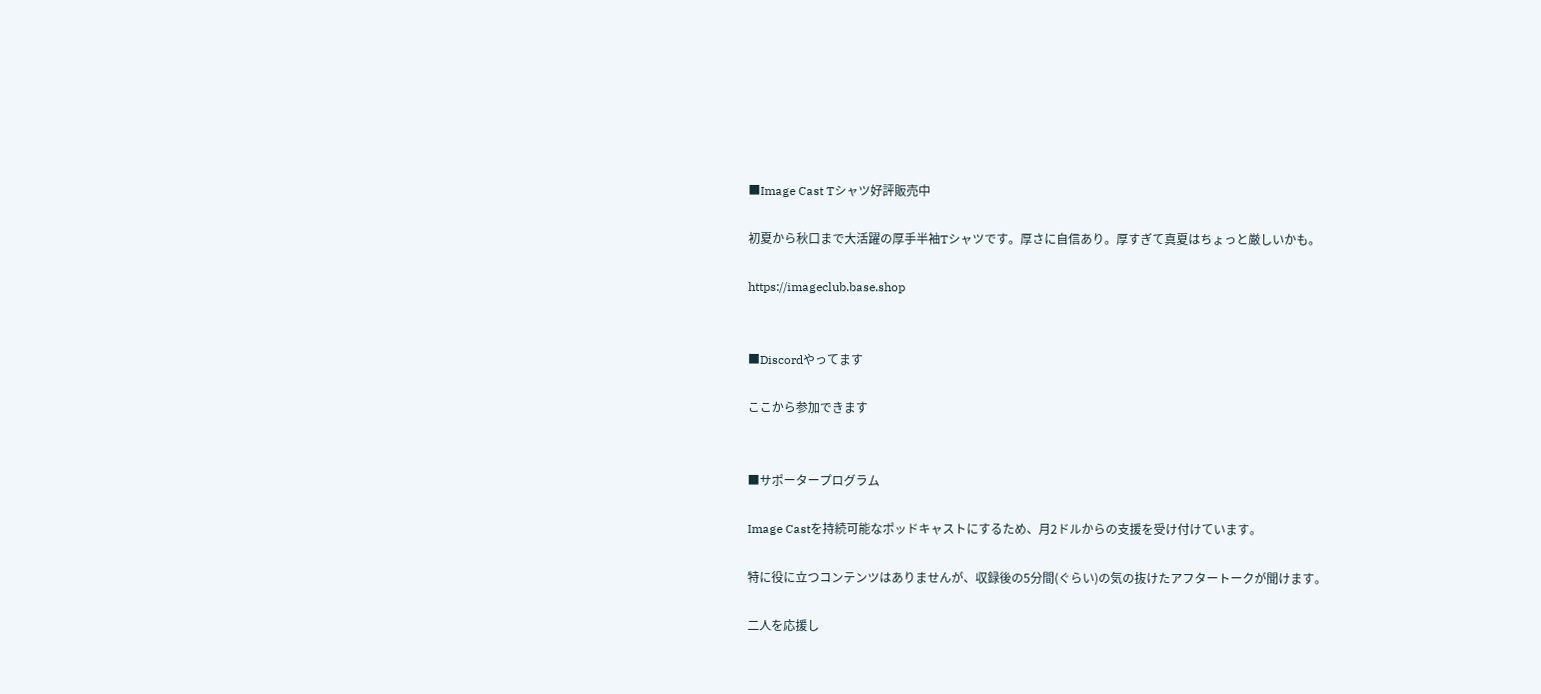■Image Cast Tシャツ好評販売中

初夏から秋口まで大活躍の厚手半袖Tシャツです。厚さに自信あり。厚すぎて真夏はちょっと厳しいかも。

https://imageclub.base.shop


■Discordやってます

ここから参加できます


■サポータープログラム

Image Castを持続可能なポッドキャストにするため、月2ドルからの支援を受け付けています。

特に役に立つコンテンツはありませんが、収録後の5分間(ぐらい)の気の抜けたアフタートークが聞けます。

二人を応援し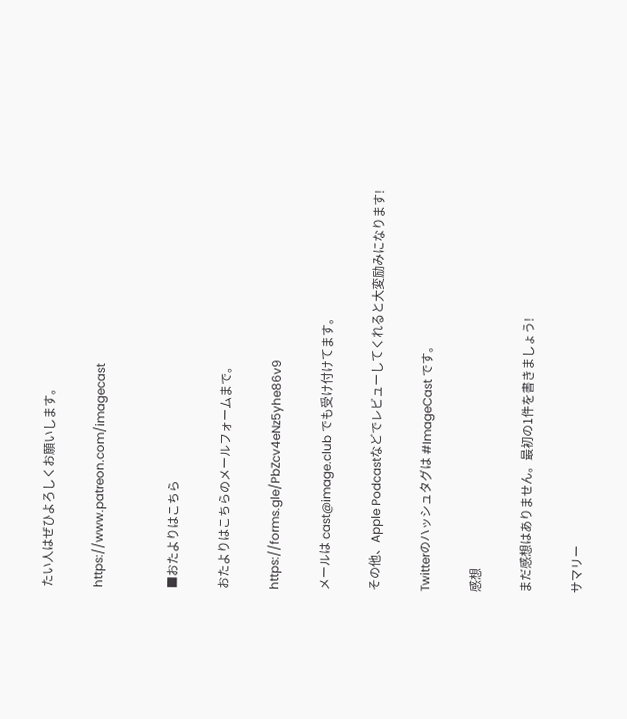たい人はぜひよろしくお願いします。

https://www.patreon.com/imagecast


■おたよりはこちら

おたよりはこちらのメールフォームまで。

https://forms.gle/PbZcv4eNz5yhe86v9

メールは cast@image.club でも受け付けてます。

その他、Apple Podcastなどでレビューしてくれると大変励みになります!

Twitterのハッシュタグは #ImageCast です。

感想

まだ感想はありません。最初の1件を書きましょう!

サマリー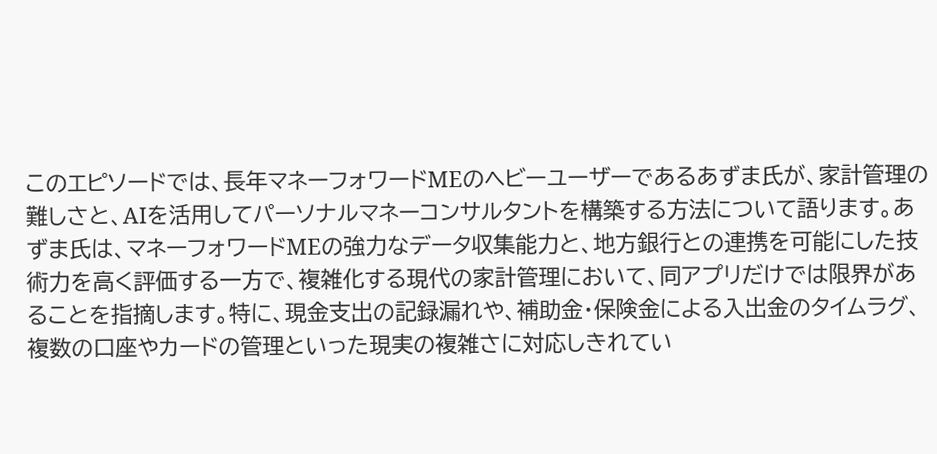このエピソードでは、長年マネーフォワードMEのヘビーユーザーであるあずま氏が、家計管理の難しさと、AIを活用してパーソナルマネーコンサルタントを構築する方法について語ります。あずま氏は、マネーフォワードMEの強力なデータ収集能力と、地方銀行との連携を可能にした技術力を高く評価する一方で、複雑化する現代の家計管理において、同アプリだけでは限界があることを指摘します。特に、現金支出の記録漏れや、補助金・保険金による入出金のタイムラグ、複数の口座やカードの管理といった現実の複雑さに対応しきれてい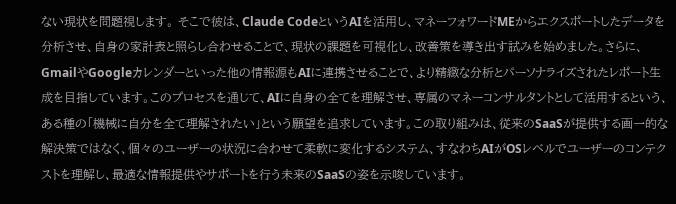ない現状を問題視します。 そこで彼は、Claude CodeというAIを活用し、マネーフォワードMEからエクスポートしたデータを分析させ、自身の家計表と照らし合わせることで、現状の課題を可視化し、改善策を導き出す試みを始めました。さらに、GmailやGoogleカレンダーといった他の情報源もAIに連携させることで、より精緻な分析とパーソナライズされたレポート生成を目指しています。このプロセスを通じて、AIに自身の全てを理解させ、専属のマネーコンサルタントとして活用するという、ある種の「機械に自分を全て理解されたい」という願望を追求しています。この取り組みは、従来のSaaSが提供する画一的な解決策ではなく、個々のユーザーの状況に合わせて柔軟に変化するシステム、すなわちAIがOSレベルでユーザーのコンテクストを理解し、最適な情報提供やサポートを行う未来のSaaSの姿を示唆しています。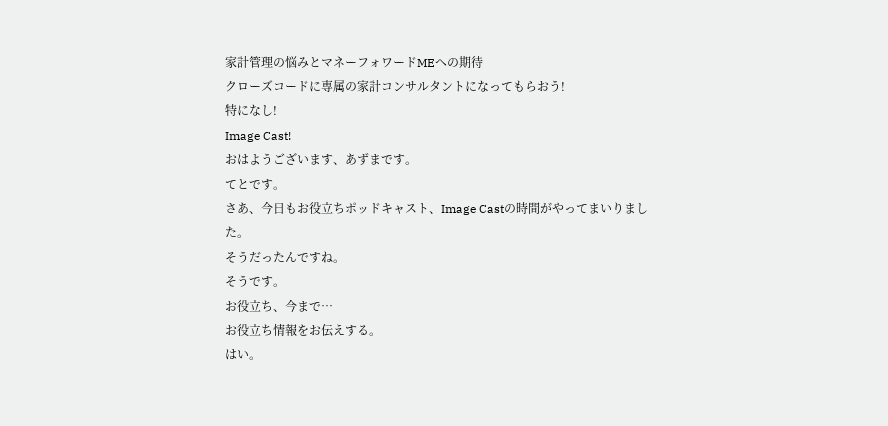家計管理の悩みとマネーフォワードMEへの期待
クローズコードに専属の家計コンサルタントになってもらおう!
特になし!
Image Cast!
おはようございます、あずまです。
てとです。
さあ、今日もお役立ちポッドキャスト、Image Castの時間がやってまいりました。
そうだったんですね。
そうです。
お役立ち、今まで…
お役立ち情報をお伝えする。
はい。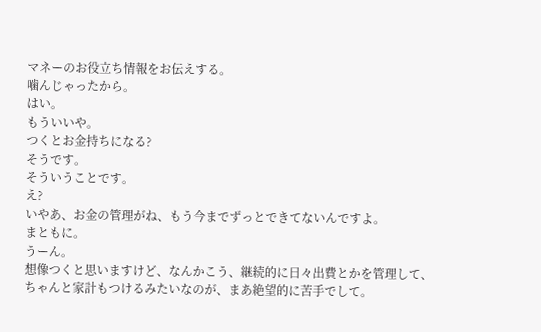マネーのお役立ち情報をお伝えする。
噛んじゃったから。
はい。
もういいや。
つくとお金持ちになる?
そうです。
そういうことです。
え?
いやあ、お金の管理がね、もう今までずっとできてないんですよ。
まともに。
うーん。
想像つくと思いますけど、なんかこう、継続的に日々出費とかを管理して、ちゃんと家計もつけるみたいなのが、まあ絶望的に苦手でして。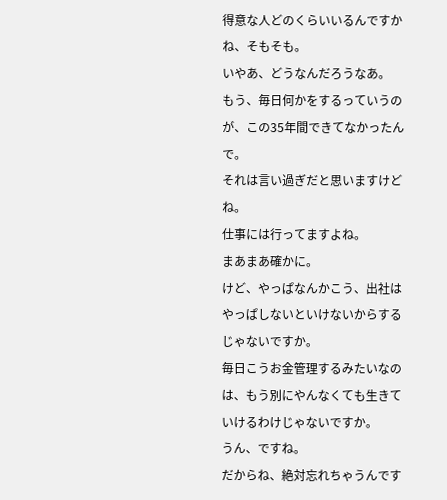得意な人どのくらいいるんですかね、そもそも。
いやあ、どうなんだろうなあ。
もう、毎日何かをするっていうのが、この35年間できてなかったんで。
それは言い過ぎだと思いますけどね。
仕事には行ってますよね。
まあまあ確かに。
けど、やっぱなんかこう、出社はやっぱしないといけないからするじゃないですか。
毎日こうお金管理するみたいなのは、もう別にやんなくても生きていけるわけじゃないですか。
うん、ですね。
だからね、絶対忘れちゃうんです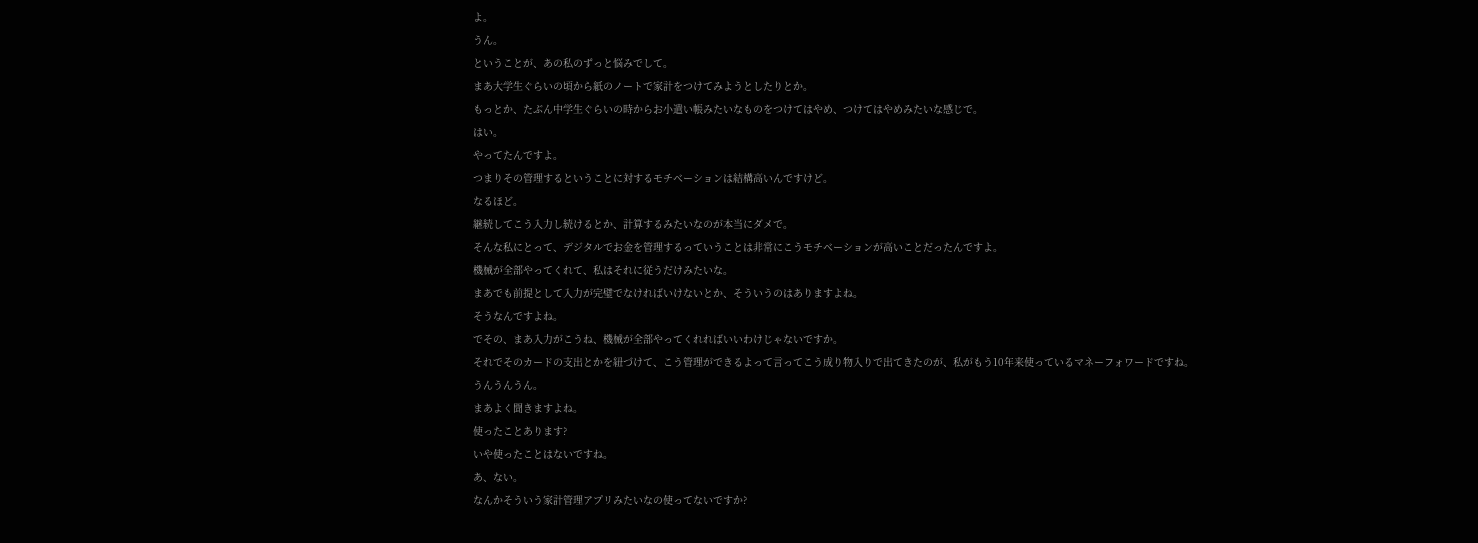よ。
うん。
ということが、あの私のずっと悩みでして。
まあ大学生ぐらいの頃から紙のノートで家計をつけてみようとしたりとか。
もっとか、たぶん中学生ぐらいの時からお小遣い帳みたいなものをつけてはやめ、つけてはやめみたいな感じで。
はい。
やってたんですよ。
つまりその管理するということに対するモチベーションは結構高いんですけど。
なるほど。
継続してこう入力し続けるとか、計算するみたいなのが本当にダメで。
そんな私にとって、デジタルでお金を管理するっていうことは非常にこうモチベーションが高いことだったんですよ。
機械が全部やってくれて、私はそれに従うだけみたいな。
まあでも前提として入力が完璧でなければいけないとか、そういうのはありますよね。
そうなんですよね。
でその、まあ入力がこうね、機械が全部やってくれればいいわけじゃないですか。
それでそのカードの支出とかを紐づけて、こう管理ができるよって言ってこう成り物入りで出てきたのが、私がもう10年来使っているマネーフォワードですね。
うんうんうん。
まあよく聞きますよね。
使ったことあります?
いや使ったことはないですね。
あ、ない。
なんかそういう家計管理アプリみたいなの使ってないですか?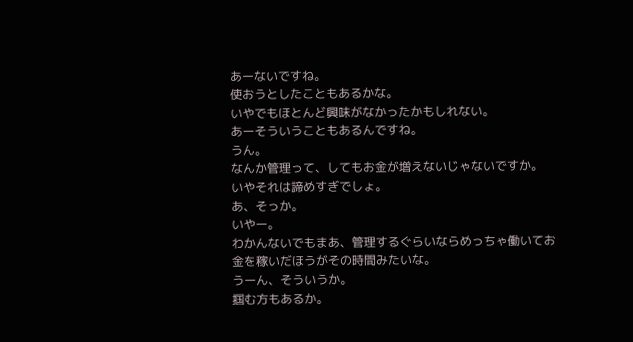あーないですね。
使おうとしたこともあるかな。
いやでもほとんど興味がなかったかもしれない。
あーそういうこともあるんですね。
うん。
なんか管理って、してもお金が増えないじゃないですか。
いやそれは諦めすぎでしょ。
あ、そっか。
いやー。
わかんないでもまあ、管理するぐらいならめっちゃ働いてお金を稼いだほうがその時間みたいな。
うーん、そういうか。
掴む方もあるか。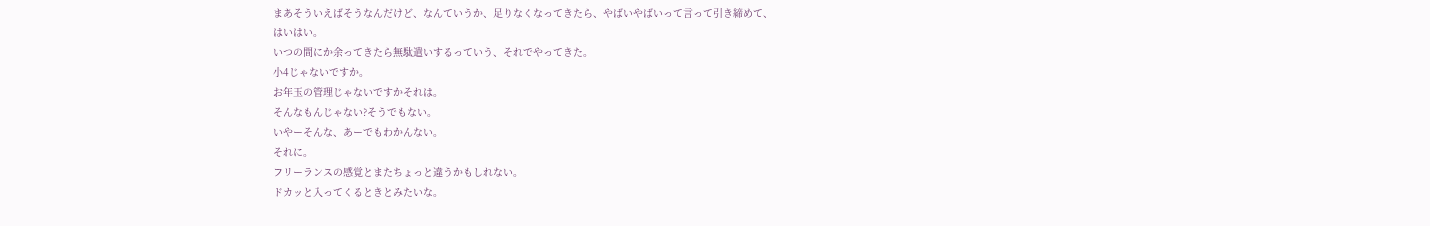まあそういえばそうなんだけど、なんていうか、足りなくなってきたら、やばいやばいって言って引き締めて、
はいはい。
いつの間にか余ってきたら無駄遣いするっていう、それでやってきた。
小4じゃないですか。
お年玉の管理じゃないですかそれは。
そんなもんじゃない?そうでもない。
いやーそんな、あーでもわかんない。
それに。
フリーランスの感覚とまたちょっと違うかもしれない。
ドカッと入ってくるときとみたいな。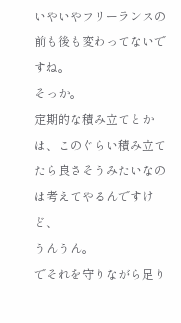いやいやフリーランスの前も後も変わってないですね。
そっか。
定期的な積み立てとかは、このぐらい積み立てたら良さそうみたいなのは考えてやるんですけど、
うんうん。
でそれを守りながら足り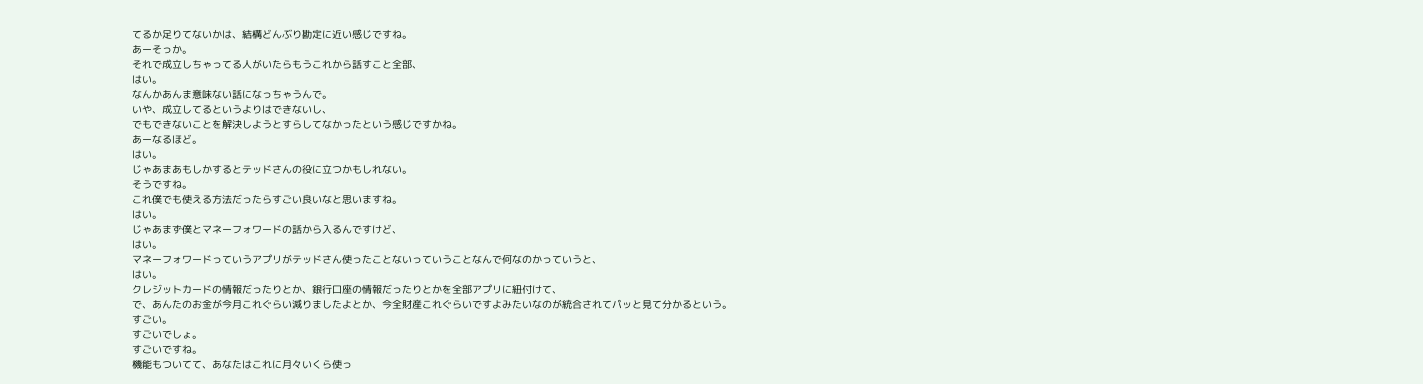てるか足りてないかは、結構どんぶり勘定に近い感じですね。
あーそっか。
それで成立しちゃってる人がいたらもうこれから話すこと全部、
はい。
なんかあんま意味ない話になっちゃうんで。
いや、成立してるというよりはできないし、
でもできないことを解決しようとすらしてなかったという感じですかね。
あーなるほど。
はい。
じゃあまあもしかするとテッドさんの役に立つかもしれない。
そうですね。
これ僕でも使える方法だったらすごい良いなと思いますね。
はい。
じゃあまず僕とマネーフォワードの話から入るんですけど、
はい。
マネーフォワードっていうアプリがテッドさん使ったことないっていうことなんで何なのかっていうと、
はい。
クレジットカードの情報だったりとか、銀行口座の情報だったりとかを全部アプリに紐付けて、
で、あんたのお金が今月これぐらい減りましたよとか、今全財産これぐらいですよみたいなのが統合されてパッと見て分かるという。
すごい。
すごいでしょ。
すごいですね。
機能もついてて、あなたはこれに月々いくら使っ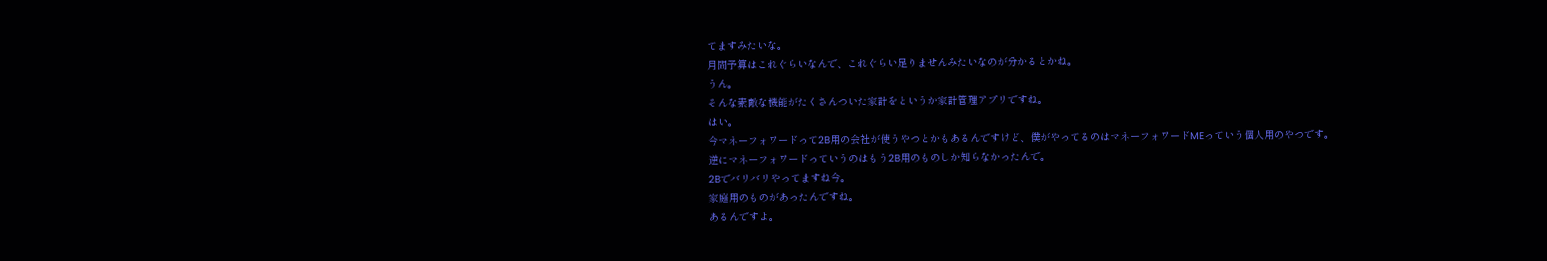てますみたいな。
月間予算はこれぐらいなんで、これぐらい足りませんみたいなのが分かるとかね。
うん。
そんな素敵な機能がたくさんついた家計をというか家計管理アプリですね。
はい。
今マネーフォワードって2B用の会社が使うやつとかもあるんですけど、僕がやってるのはマネーフォワードMEっていう個人用のやつです。
逆にマネーフォワードっていうのはもう2B用のものしか知らなかったんで。
2Bでバリバリやってますね今。
家庭用のものがあったんですね。
あるんですよ。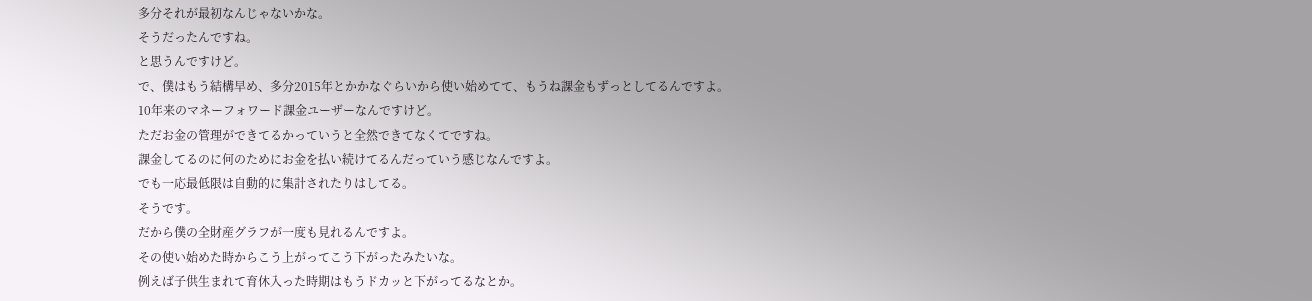多分それが最初なんじゃないかな。
そうだったんですね。
と思うんですけど。
で、僕はもう結構早め、多分2015年とかかなぐらいから使い始めてて、もうね課金もずっとしてるんですよ。
10年来のマネーフォワード課金ユーザーなんですけど。
ただお金の管理ができてるかっていうと全然できてなくてですね。
課金してるのに何のためにお金を払い続けてるんだっていう感じなんですよ。
でも一応最低限は自動的に集計されたりはしてる。
そうです。
だから僕の全財産グラフが一度も見れるんですよ。
その使い始めた時からこう上がってこう下がったみたいな。
例えば子供生まれて育休入った時期はもうドカッと下がってるなとか。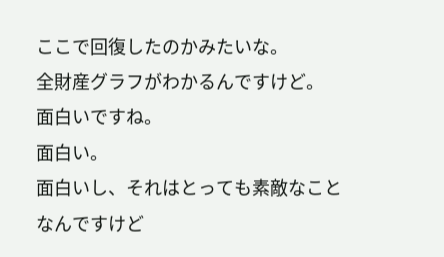ここで回復したのかみたいな。
全財産グラフがわかるんですけど。
面白いですね。
面白い。
面白いし、それはとっても素敵なことなんですけど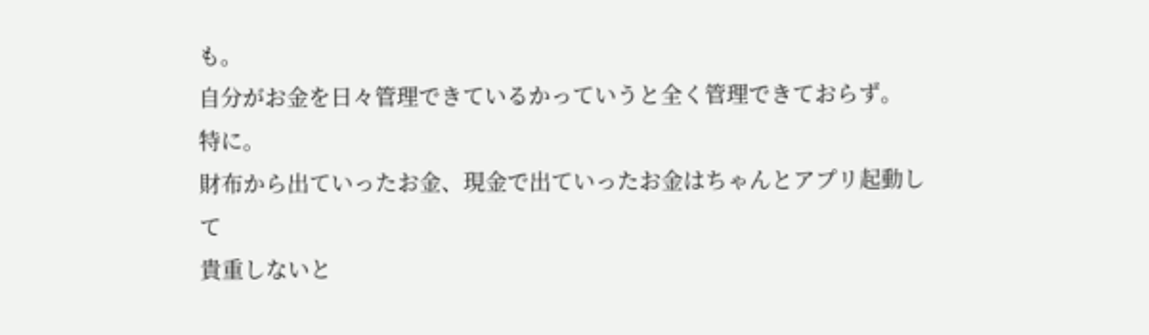も。
自分がお金を日々管理できているかっていうと全く管理できておらず。
特に。
財布から出ていったお金、現金で出ていったお金はちゃんとアプリ起動して
貴重しないと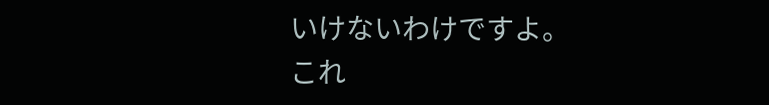いけないわけですよ。
これ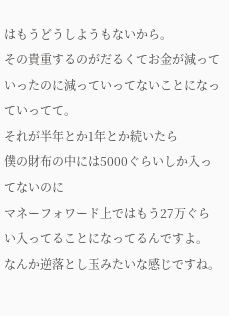はもうどうしようもないから。
その貴重するのがだるくてお金が減っていったのに減っていってないことになっていってて。
それが半年とか1年とか続いたら
僕の財布の中には5000ぐらいしか入ってないのに
マネーフォワード上ではもう27万ぐらい入ってることになってるんですよ。
なんか逆落とし玉みたいな感じですね。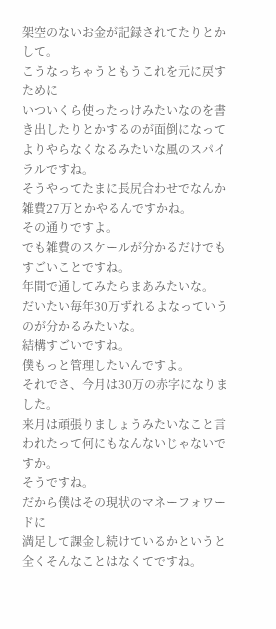架空のないお金が記録されてたりとかして。
こうなっちゃうともうこれを元に戻すために
いついくら使ったっけみたいなのを書き出したりとかするのが面倒になって
よりやらなくなるみたいな風のスパイラルですね。
そうやってたまに長尻合わせでなんか雑費27万とかやるんですかね。
その通りですよ。
でも雑費のスケールが分かるだけでもすごいことですね。
年間で通してみたらまあみたいな。
だいたい毎年30万ずれるよなっていうのが分かるみたいな。
結構すごいですね。
僕もっと管理したいんですよ。
それでさ、今月は30万の赤字になりました。
来月は頑張りましょうみたいなこと言われたって何にもなんないじゃないですか。
そうですね。
だから僕はその現状のマネーフォワードに
満足して課金し続けているかというと全くそんなことはなくてですね。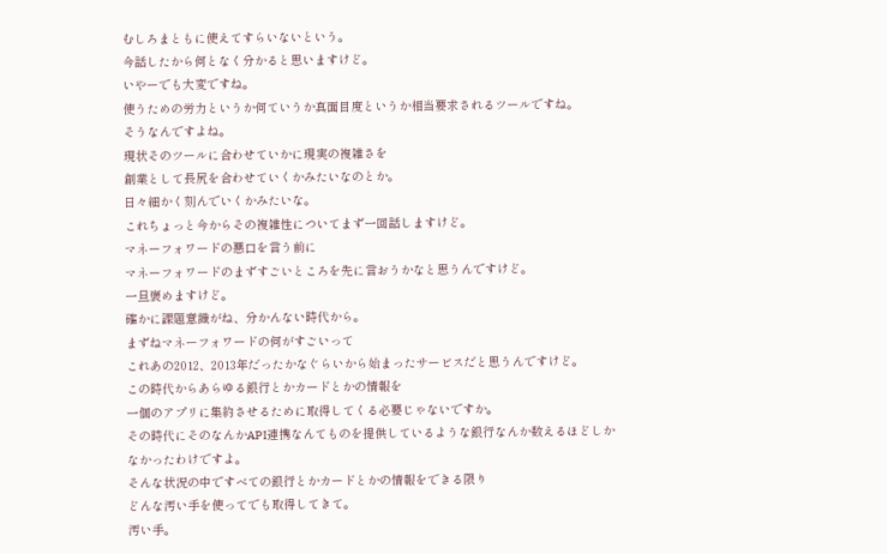むしろまともに使えてすらいないという。
今話したから何となく分かると思いますけど。
いやーでも大変ですね。
使うための労力というか何ていうか真面目度というか相当要求されるツールですね。
そうなんですよね。
現状そのツールに合わせていかに現実の複雑さを
創業として長尻を合わせていくかみたいなのとか。
日々細かく刻んでいくかみたいな。
これちょっと今からその複雑性についてまず一回話しますけど。
マネーフォワードの悪口を言う前に
マネーフォワードのまずすごいところを先に言おうかなと思うんですけど。
一旦褒めますけど。
確かに課題意識がね、分かんない時代から。
まずねマネーフォワードの何がすごいって
これあの2012、2013年だったかなぐらいから始まったサービスだと思うんですけど。
この時代からあらゆる銀行とかカードとかの情報を
一個のアプリに集約させるために取得してくる必要じゃないですか。
その時代にそのなんかAPI連携なんてものを提供しているような銀行なんか数えるほどしかなかったわけですよ。
そんな状況の中ですべての銀行とかカードとかの情報をできる限り
どんな汚い手を使ってでも取得してきて。
汚い手。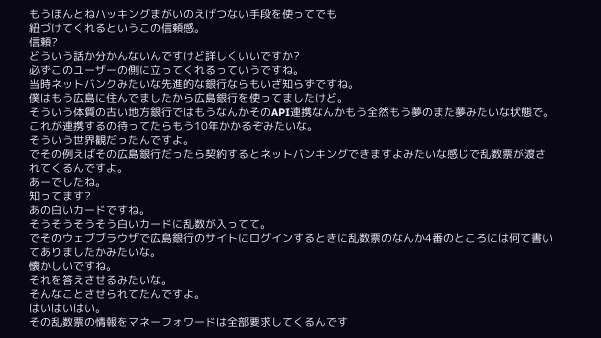もうほんとねハッキングまがいのえげつない手段を使ってでも
紐づけてくれるというこの信頼感。
信頼?
どういう話か分かんないんですけど詳しくいいですか?
必ずこのユーザーの側に立ってくれるっていうですね。
当時ネットバンクみたいな先進的な銀行ならもいざ知らずですね。
僕はもう広島に住んでましたから広島銀行を使ってましたけど。
そういう体質の古い地方銀行ではもうなんかそのAPI連携なんかもう全然もう夢のまた夢みたいな状態で。
これが連携するの待ってたらもう10年かかるぞみたいな。
そういう世界観だったんですよ。
でその例えばその広島銀行だったら契約するとネットバンキングできますよみたいな感じで乱数票が渡されてくるんですよ。
あーでしたね。
知ってます?
あの白いカードですね。
そうそうそうそう白いカードに乱数が入ってて。
でそのウェブブラウザで広島銀行のサイトにログインするときに乱数票のなんか4番のところには何て書いてありましたかみたいな。
懐かしいですね。
それを答えさせるみたいな。
そんなことさせられてたんですよ。
はいはいはい。
その乱数票の情報をマネーフォワードは全部要求してくるんです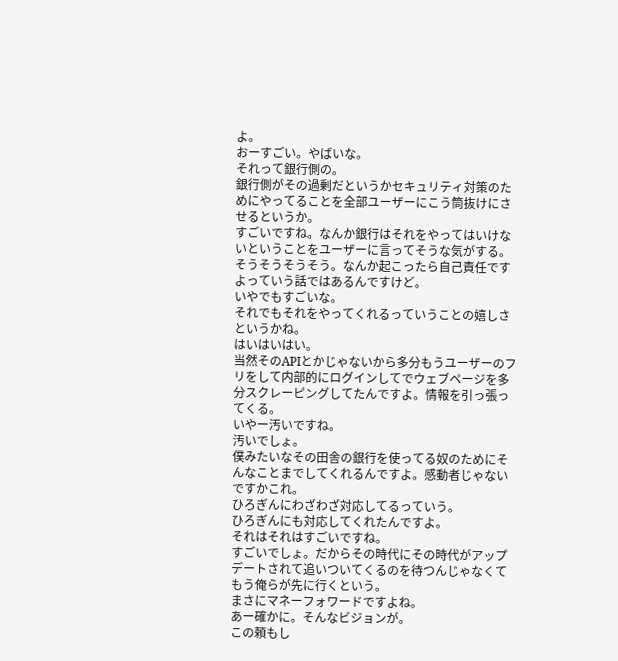よ。
おーすごい。やばいな。
それって銀行側の。
銀行側がその過剰だというかセキュリティ対策のためにやってることを全部ユーザーにこう筒抜けにさせるというか。
すごいですね。なんか銀行はそれをやってはいけないということをユーザーに言ってそうな気がする。
そうそうそうそう。なんか起こったら自己責任ですよっていう話ではあるんですけど。
いやでもすごいな。
それでもそれをやってくれるっていうことの嬉しさというかね。
はいはいはい。
当然そのAPIとかじゃないから多分もうユーザーのフリをして内部的にログインしてでウェブページを多分スクレーピングしてたんですよ。情報を引っ張ってくる。
いやー汚いですね。
汚いでしょ。
僕みたいなその田舎の銀行を使ってる奴のためにそんなことまでしてくれるんですよ。感動者じゃないですかこれ。
ひろぎんにわざわざ対応してるっていう。
ひろぎんにも対応してくれたんですよ。
それはそれはすごいですね。
すごいでしょ。だからその時代にその時代がアップデートされて追いついてくるのを待つんじゃなくてもう俺らが先に行くという。
まさにマネーフォワードですよね。
あー確かに。そんなビジョンが。
この頼もし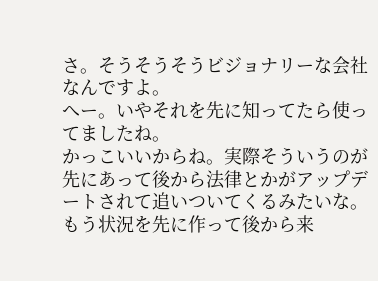さ。そうそうそうビジョナリーな会社なんですよ。
へー。いやそれを先に知ってたら使ってましたね。
かっこいいからね。実際そういうのが先にあって後から法律とかがアップデートされて追いついてくるみたいな。
もう状況を先に作って後から来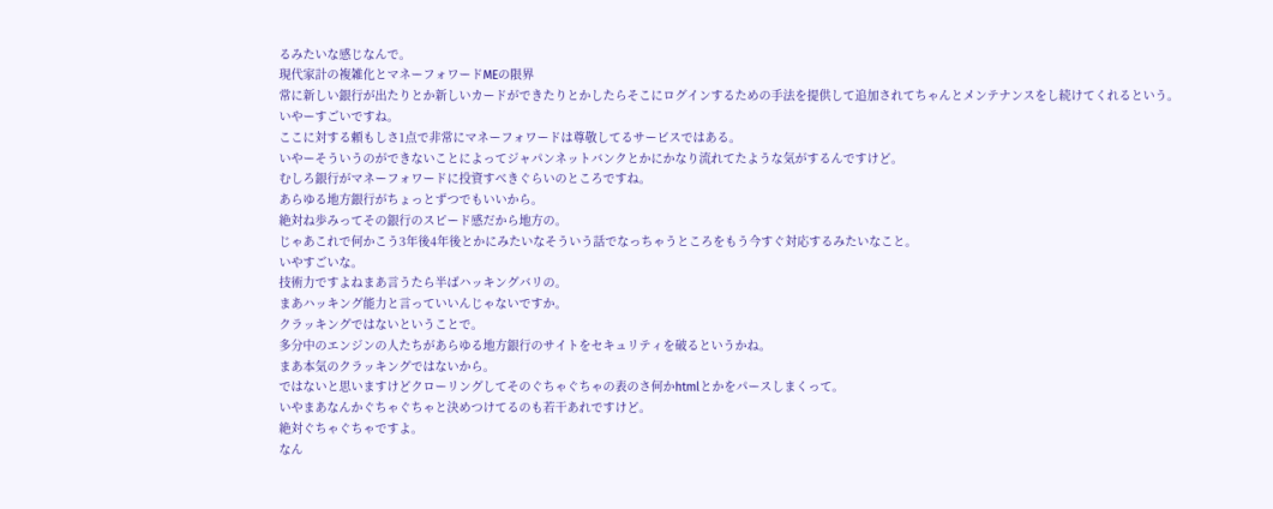るみたいな感じなんで。
現代家計の複雑化とマネーフォワードMEの限界
常に新しい銀行が出たりとか新しいカードができたりとかしたらそこにログインするための手法を提供して追加されてちゃんとメンテナンスをし続けてくれるという。
いやーすごいですね。
ここに対する頼もしさ1点で非常にマネーフォワードは尊敬してるサービスではある。
いやーそういうのができないことによってジャパンネットバンクとかにかなり流れてたような気がするんですけど。
むしろ銀行がマネーフォワードに投資すべきぐらいのところですね。
あらゆる地方銀行がちょっとずつでもいいから。
絶対ね歩みってその銀行のスピード感だから地方の。
じゃあこれで何かこう3年後4年後とかにみたいなそういう話でなっちゃうところをもう今すぐ対応するみたいなこと。
いやすごいな。
技術力ですよねまあ言うたら半ばハッキングバリの。
まあハッキング能力と言っていいんじゃないですか。
クラッキングではないということで。
多分中のエンジンの人たちがあらゆる地方銀行のサイトをセキュリティを破るというかね。
まあ本気のクラッキングではないから。
ではないと思いますけどクローリングしてそのぐちゃぐちゃの表のさ何かhtmlとかをパースしまくって。
いやまあなんかぐちゃぐちゃと決めつけてるのも若干あれですけど。
絶対ぐちゃぐちゃですよ。
なん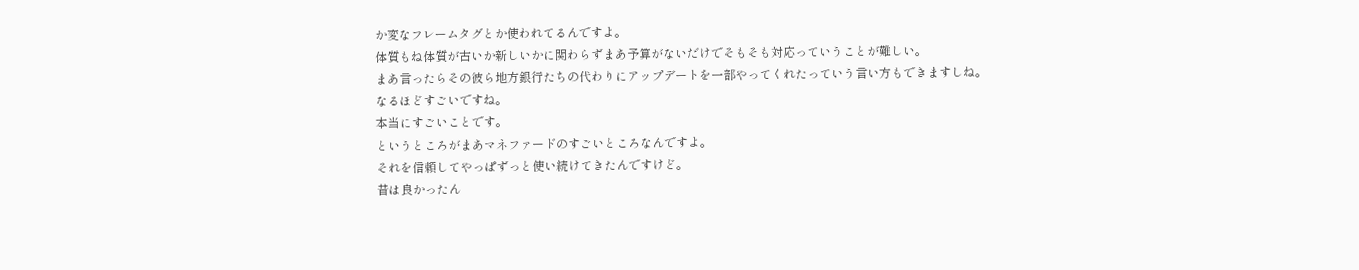か変なフレームタグとか使われてるんですよ。
体質もね体質が古いか新しいかに関わらずまあ予算がないだけでそもそも対応っていうことが難しい。
まあ言ったらその彼ら地方銀行たちの代わりにアップデートを一部やってくれたっていう言い方もできますしね。
なるほどすごいですね。
本当にすごいことです。
というところがまあマネファードのすごいところなんですよ。
それを信頼してやっぱずっと使い続けてきたんですけど。
昔は良かったん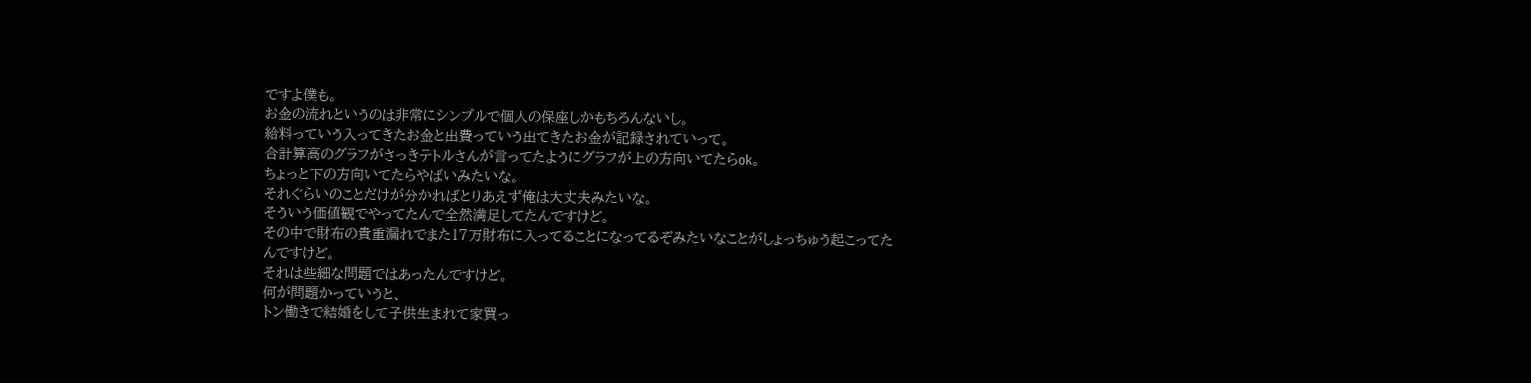ですよ僕も。
お金の流れというのは非常にシンプルで個人の保座しかもちろんないし。
給料っていう入ってきたお金と出費っていう出てきたお金が記録されていって。
合計算高のグラフがさっきテトルさんが言ってたようにグラフが上の方向いてたらok。
ちょっと下の方向いてたらやばいみたいな。
それぐらいのことだけが分かればとりあえず俺は大丈夫みたいな。
そういう価値観でやってたんで全然満足してたんですけど。
その中で財布の貴重漏れでまた17万財布に入ってることになってるぞみたいなことがしょっちゅう起こってたんですけど。
それは些細な問題ではあったんですけど。
何が問題かっていうと、
トン働きで結婚をして子供生まれて家買っ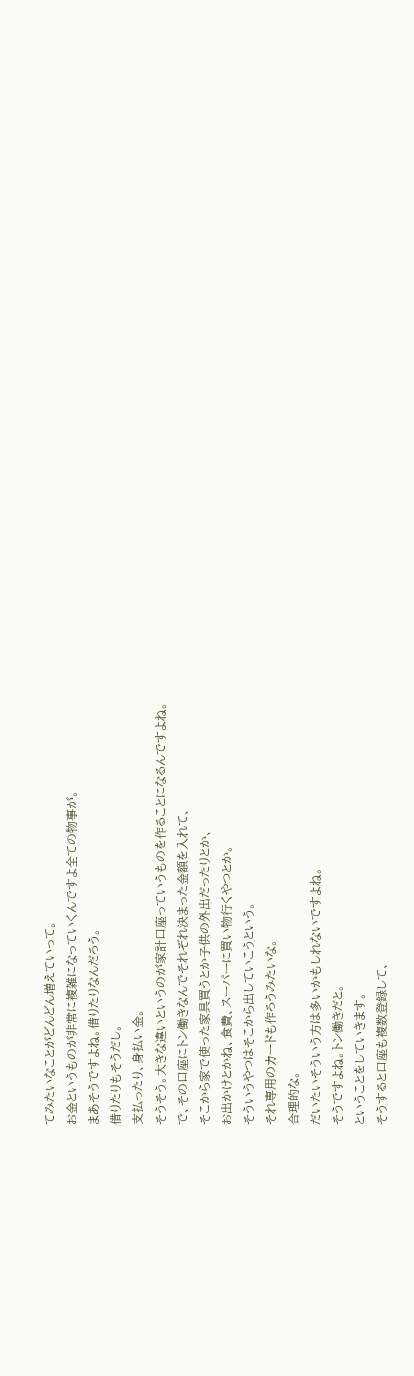てみたいなことがどんどん増えていって。
お金というものが非常に複雑になっていくんですよ全ての物事が。
まあそうですよね。借りたりなんだろう。
借りたりもそうだし。
支払ったり、身払い金。
そうそう。大きな違いというのが家計口座っていうものを作ることになるんですよね。
で、その口座にトン働きなんでそれぞれ決まった金額を入れて、
そこから家で使った家具買うとか子供の外出だったりとか、
お出かけとかね、食費、スーパーに買い物行くやつとか。
そういうやつはそこから出していこうという。
それ専用のカードも作ろうみたいな。
合理的な。
だいたいそういう方は多いかもしれないですよね。
そうですよね。トン働きだと。
ということをしていきます。
そうすると口座も複数登録して、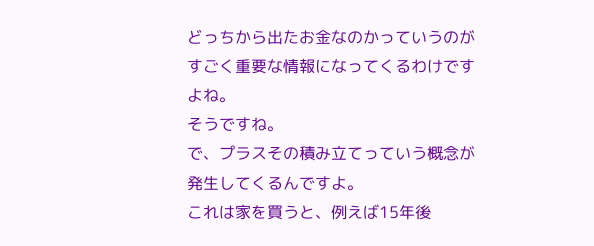どっちから出たお金なのかっていうのがすごく重要な情報になってくるわけですよね。
そうですね。
で、プラスその積み立てっていう概念が発生してくるんですよ。
これは家を買うと、例えば15年後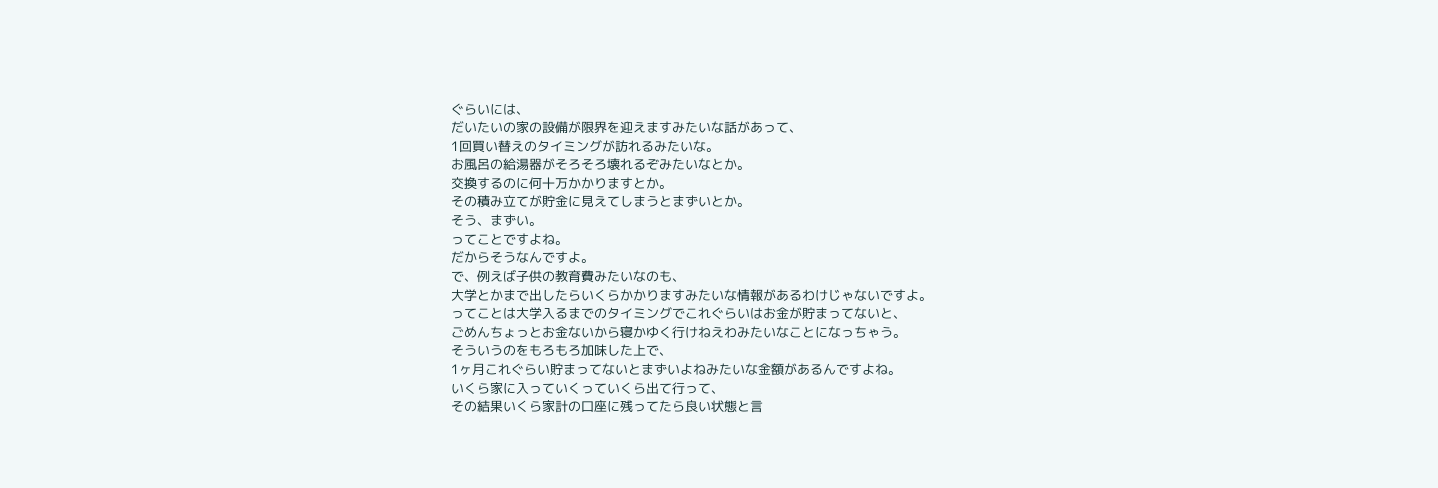ぐらいには、
だいたいの家の設備が限界を迎えますみたいな話があって、
1回買い替えのタイミングが訪れるみたいな。
お風呂の給湯器がそろそろ壊れるぞみたいなとか。
交換するのに何十万かかりますとか。
その積み立てが貯金に見えてしまうとまずいとか。
そう、まずい。
ってことですよね。
だからそうなんですよ。
で、例えば子供の教育費みたいなのも、
大学とかまで出したらいくらかかりますみたいな情報があるわけじゃないですよ。
ってことは大学入るまでのタイミングでこれぐらいはお金が貯まってないと、
ごめんちょっとお金ないから寝かゆく行けねえわみたいなことになっちゃう。
そういうのをもろもろ加味した上で、
1ヶ月これぐらい貯まってないとまずいよねみたいな金額があるんですよね。
いくら家に入っていくっていくら出て行って、
その結果いくら家計の口座に残ってたら良い状態と言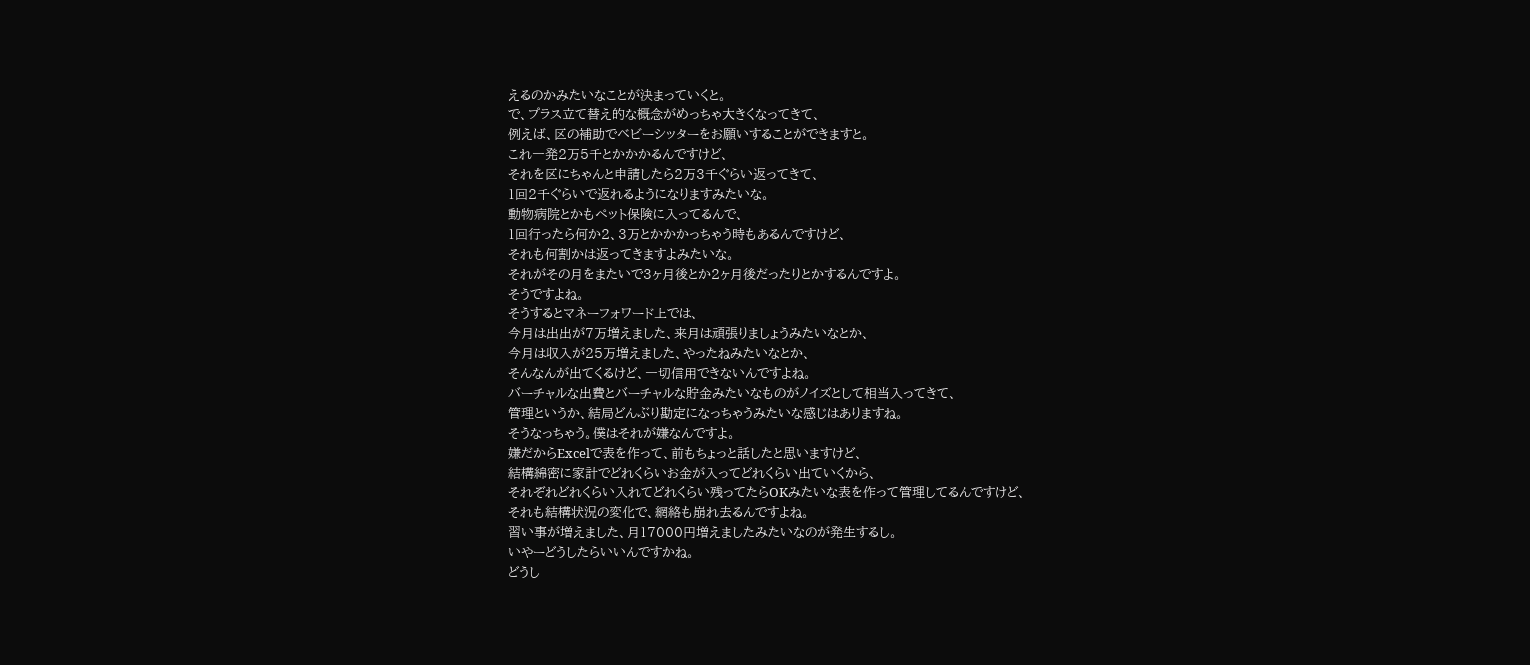えるのかみたいなことが決まっていくと。
で、プラス立て替え的な概念がめっちゃ大きくなってきて、
例えば、区の補助でベビーシッターをお願いすることができますと。
これ一発2万5千とかかかるんですけど、
それを区にちゃんと申請したら2万3千ぐらい返ってきて、
1回2千ぐらいで返れるようになりますみたいな。
動物病院とかもペット保険に入ってるんで、
1回行ったら何か2、3万とかかかっちゃう時もあるんですけど、
それも何割かは返ってきますよみたいな。
それがその月をまたいで3ヶ月後とか2ヶ月後だったりとかするんですよ。
そうですよね。
そうするとマネーフォワード上では、
今月は出出が7万増えました、来月は頑張りましょうみたいなとか、
今月は収入が25万増えました、やったねみたいなとか、
そんなんが出てくるけど、一切信用できないんですよね。
バーチャルな出費とバーチャルな貯金みたいなものがノイズとして相当入ってきて、
管理というか、結局どんぶり勘定になっちゃうみたいな感じはありますね。
そうなっちゃう。僕はそれが嫌なんですよ。
嫌だからExcelで表を作って、前もちょっと話したと思いますけど、
結構綿密に家計でどれくらいお金が入ってどれくらい出ていくから、
それぞれどれくらい入れてどれくらい残ってたらOKみたいな表を作って管理してるんですけど、
それも結構状況の変化で、網絡も崩れ去るんですよね。
習い事が増えました、月17000円増えましたみたいなのが発生するし。
いやーどうしたらいいんですかね。
どうし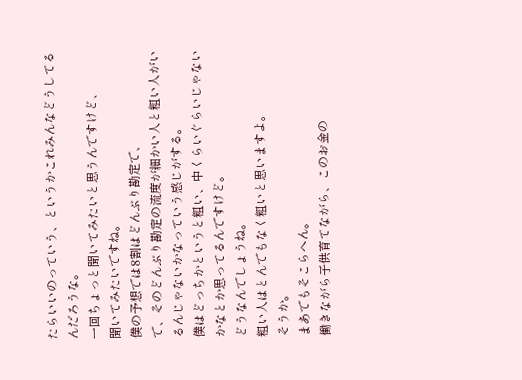たらいいのっていう、というかこれみんなどうしてるんだろうな。
一回ちょっと聞いてみたいと思うんですけど、
聞いてみたいですね。
僕の予想では8割はどんぶり勘定で、
で、そのどんぶり勘定の流度が細かい人と粗い人がいるんじゃないかなっていう感じがする。
僕はどっちかというと粗い、中くらいぐらいじゃないかなとか思ってるんですけど。
どうなんでしょうね。
粗い人はとんでもなく粗いと思いますよ。
そうか。
まあでもそこらへん。
働きながら子供育てながら、このお金の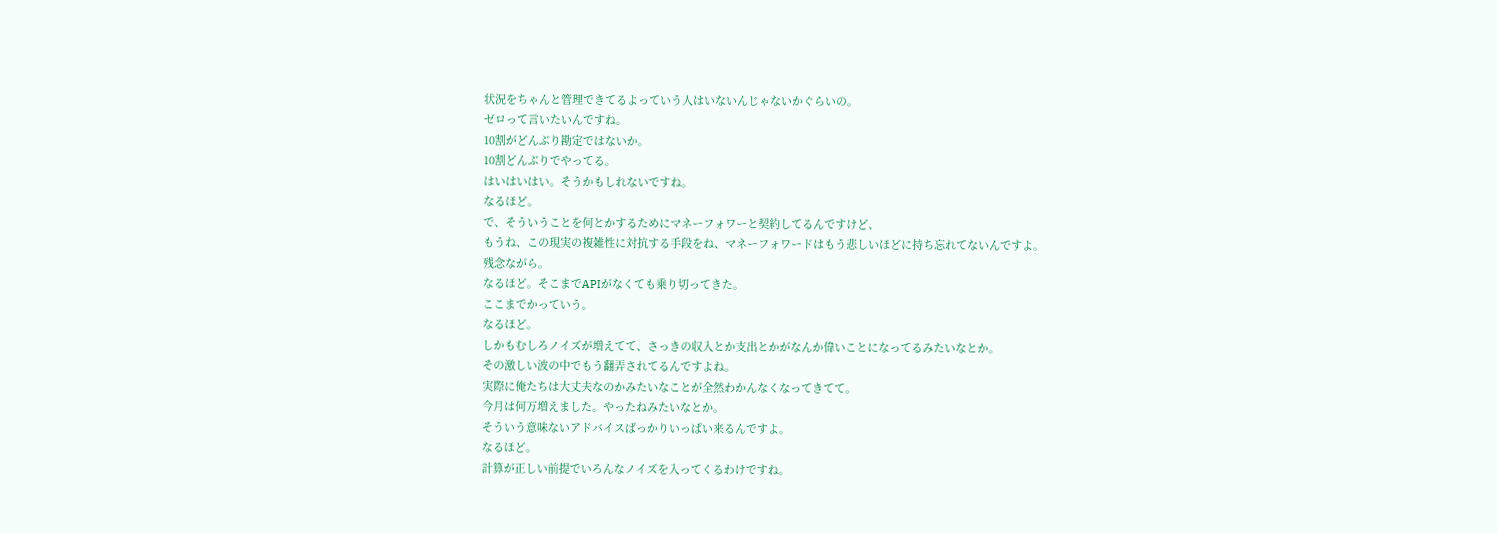状況をちゃんと管理できてるよっていう人はいないんじゃないかぐらいの。
ゼロって言いたいんですね。
10割がどんぶり勘定ではないか。
10割どんぶりでやってる。
はいはいはい。そうかもしれないですね。
なるほど。
で、そういうことを何とかするためにマネーフォワーと契約してるんですけど、
もうね、この現実の複雑性に対抗する手段をね、マネーフォワードはもう悲しいほどに持ち忘れてないんですよ。
残念ながら。
なるほど。そこまでAPIがなくても乗り切ってきた。
ここまでかっていう。
なるほど。
しかもむしろノイズが増えてて、さっきの収入とか支出とかがなんか偉いことになってるみたいなとか。
その激しい波の中でもう翻弄されてるんですよね。
実際に俺たちは大丈夫なのかみたいなことが全然わかんなくなってきてて。
今月は何万増えました。やったねみたいなとか。
そういう意味ないアドバイスばっかりいっぱい来るんですよ。
なるほど。
計算が正しい前提でいろんなノイズを入ってくるわけですね。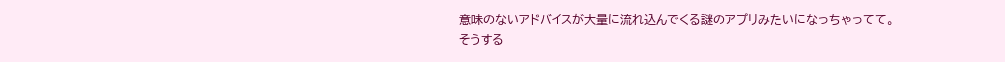意味のないアドバイスが大量に流れ込んでくる謎のアプリみたいになっちゃってて。
そうする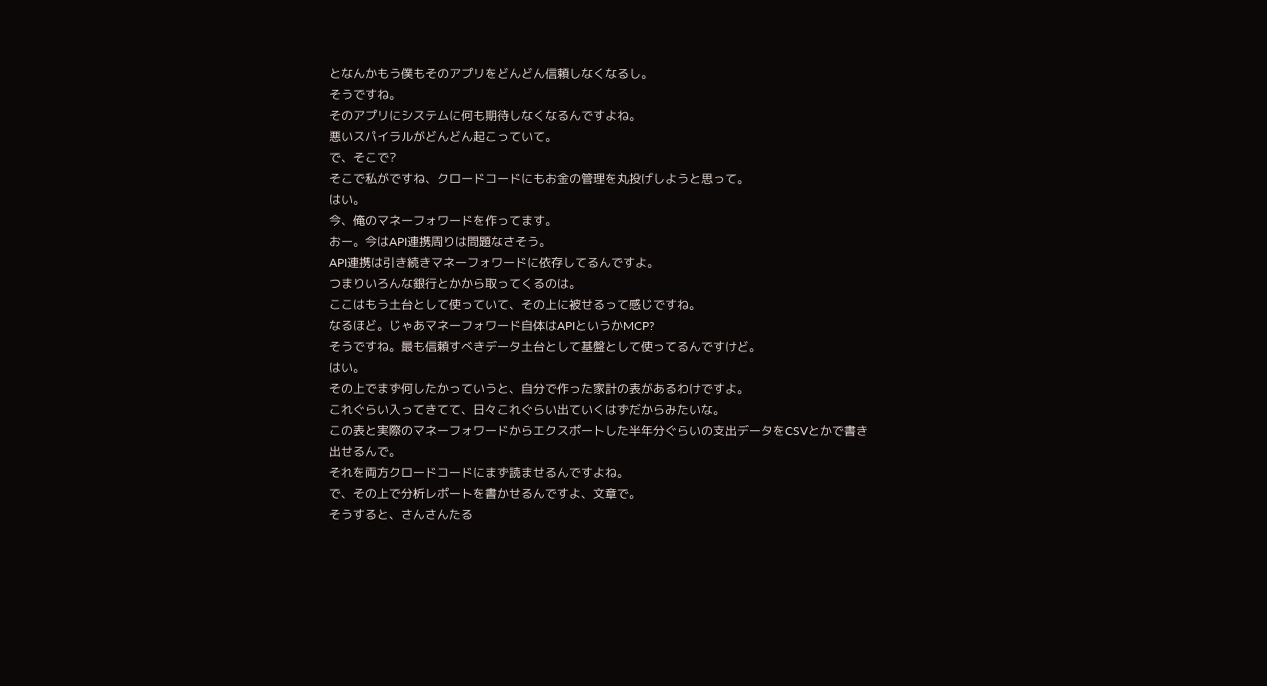となんかもう僕もそのアプリをどんどん信頼しなくなるし。
そうですね。
そのアプリにシステムに何も期待しなくなるんですよね。
悪いスパイラルがどんどん起こっていて。
で、そこで?
そこで私がですね、クロードコードにもお金の管理を丸投げしようと思って。
はい。
今、俺のマネーフォワードを作ってます。
おー。今はAPI連携周りは問題なさそう。
API連携は引き続きマネーフォワードに依存してるんですよ。
つまりいろんな銀行とかから取ってくるのは。
ここはもう土台として使っていて、その上に被せるって感じですね。
なるほど。じゃあマネーフォワード自体はAPIというかMCP?
そうですね。最も信頼すべきデータ土台として基盤として使ってるんですけど。
はい。
その上でまず何したかっていうと、自分で作った家計の表があるわけですよ。
これぐらい入ってきてて、日々これぐらい出ていくはずだからみたいな。
この表と実際のマネーフォワードからエクスポートした半年分ぐらいの支出データをCSVとかで書き出せるんで。
それを両方クロードコードにまず読ませるんですよね。
で、その上で分析レポートを書かせるんですよ、文章で。
そうすると、さんさんたる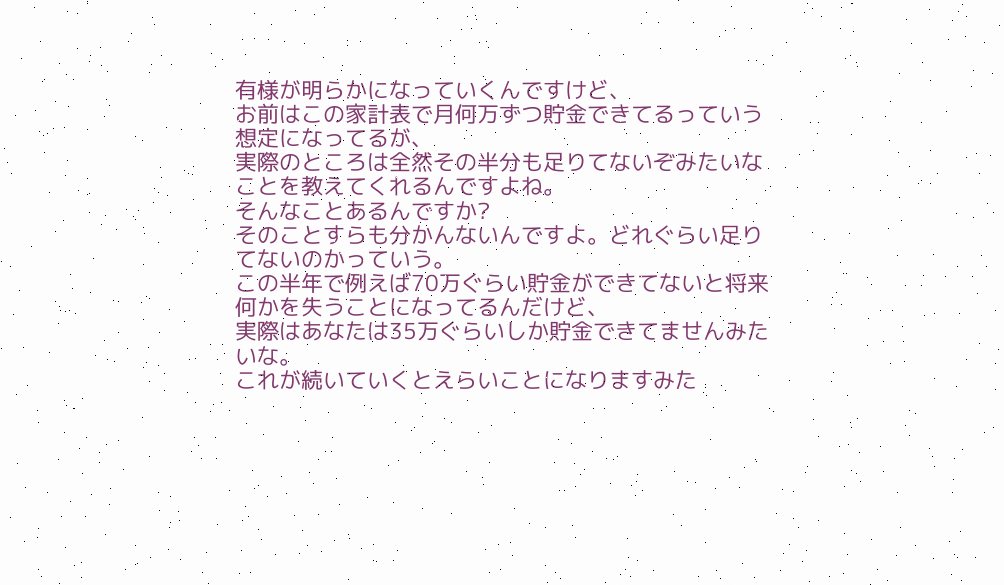有様が明らかになっていくんですけど、
お前はこの家計表で月何万ずつ貯金できてるっていう想定になってるが、
実際のところは全然その半分も足りてないぞみたいなことを教えてくれるんですよね。
そんなことあるんですか?
そのことすらも分かんないんですよ。どれぐらい足りてないのかっていう。
この半年で例えば70万ぐらい貯金ができてないと将来何かを失うことになってるんだけど、
実際はあなたは35万ぐらいしか貯金できてませんみたいな。
これが続いていくとえらいことになりますみた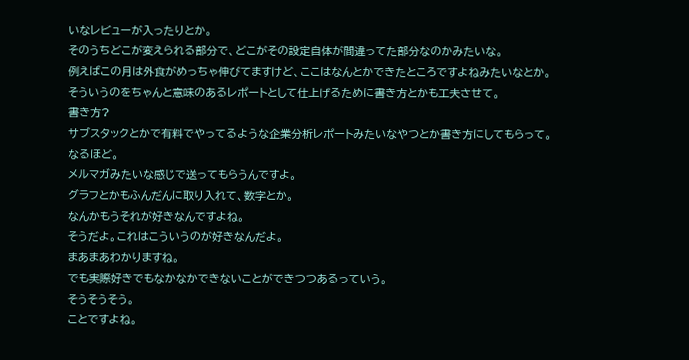いなレビューが入ったりとか。
そのうちどこが変えられる部分で、どこがその設定自体が間違ってた部分なのかみたいな。
例えばこの月は外食がめっちゃ伸びてますけど、ここはなんとかできたところですよねみたいなとか。
そういうのをちゃんと意味のあるレポートとして仕上げるために書き方とかも工夫させて。
書き方?
サブスタックとかで有料でやってるような企業分析レポートみたいなやつとか書き方にしてもらって。
なるほど。
メルマガみたいな感じで送ってもらうんですよ。
グラフとかもふんだんに取り入れて、数字とか。
なんかもうそれが好きなんですよね。
そうだよ。これはこういうのが好きなんだよ。
まあまあわかりますね。
でも実際好きでもなかなかできないことができつつあるっていう。
そうそうそう。
ことですよね。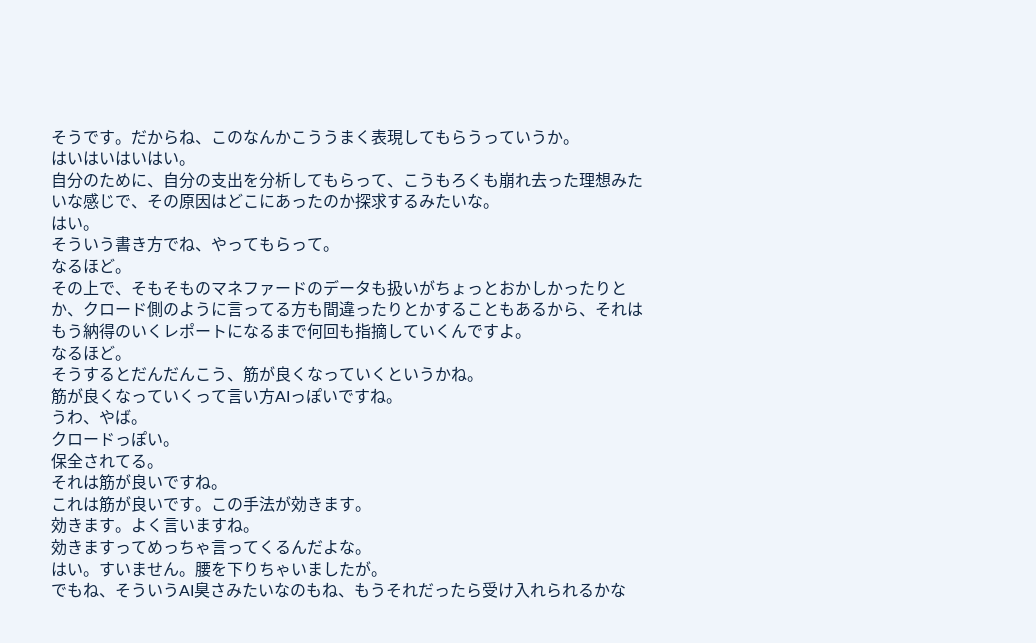そうです。だからね、このなんかこううまく表現してもらうっていうか。
はいはいはいはい。
自分のために、自分の支出を分析してもらって、こうもろくも崩れ去った理想みたいな感じで、その原因はどこにあったのか探求するみたいな。
はい。
そういう書き方でね、やってもらって。
なるほど。
その上で、そもそものマネファードのデータも扱いがちょっとおかしかったりとか、クロード側のように言ってる方も間違ったりとかすることもあるから、それはもう納得のいくレポートになるまで何回も指摘していくんですよ。
なるほど。
そうするとだんだんこう、筋が良くなっていくというかね。
筋が良くなっていくって言い方AIっぽいですね。
うわ、やば。
クロードっぽい。
保全されてる。
それは筋が良いですね。
これは筋が良いです。この手法が効きます。
効きます。よく言いますね。
効きますってめっちゃ言ってくるんだよな。
はい。すいません。腰を下りちゃいましたが。
でもね、そういうAI臭さみたいなのもね、もうそれだったら受け入れられるかな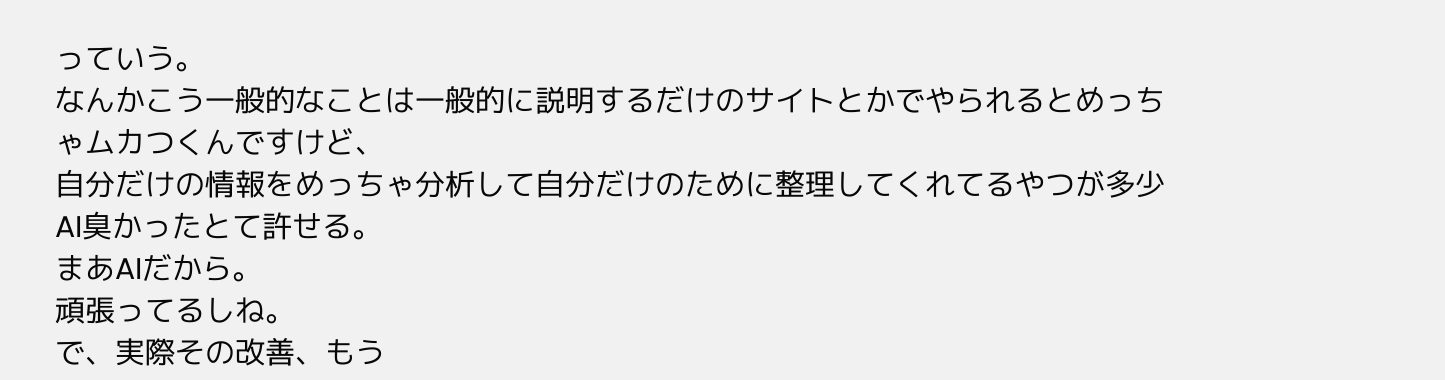っていう。
なんかこう一般的なことは一般的に説明するだけのサイトとかでやられるとめっちゃムカつくんですけど、
自分だけの情報をめっちゃ分析して自分だけのために整理してくれてるやつが多少AI臭かったとて許せる。
まあAIだから。
頑張ってるしね。
で、実際その改善、もう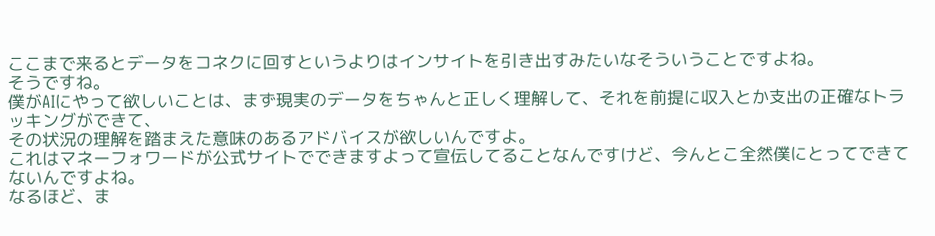ここまで来るとデータをコネクに回すというよりはインサイトを引き出すみたいなそういうことですよね。
そうですね。
僕がAIにやって欲しいことは、まず現実のデータをちゃんと正しく理解して、それを前提に収入とか支出の正確なトラッキングができて、
その状況の理解を踏まえた意味のあるアドバイスが欲しいんですよ。
これはマネーフォワードが公式サイトでできますよって宣伝してることなんですけど、今んとこ全然僕にとってできてないんですよね。
なるほど、ま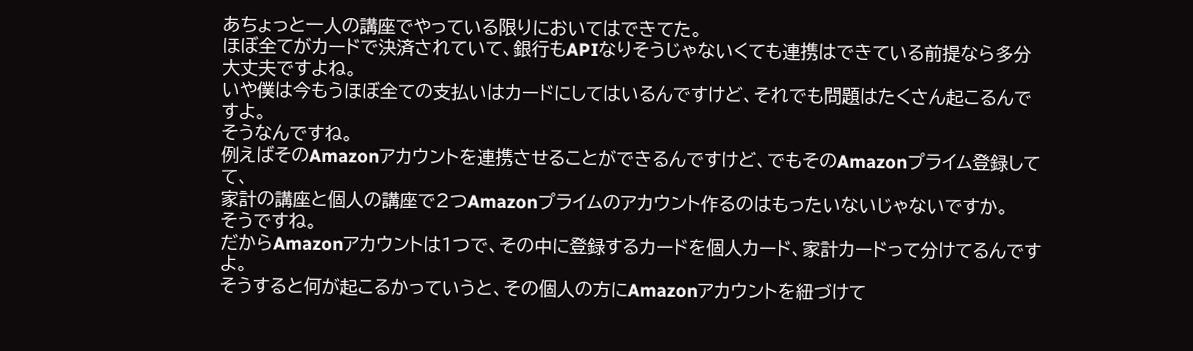あちょっと一人の講座でやっている限りにおいてはできてた。
ほぼ全てがカードで決済されていて、銀行もAPIなりそうじゃないくても連携はできている前提なら多分大丈夫ですよね。
いや僕は今もうほぼ全ての支払いはカードにしてはいるんですけど、それでも問題はたくさん起こるんですよ。
そうなんですね。
例えばそのAmazonアカウントを連携させることができるんですけど、でもそのAmazonプライム登録してて、
家計の講座と個人の講座で2つAmazonプライムのアカウント作るのはもったいないじゃないですか。
そうですね。
だからAmazonアカウントは1つで、その中に登録するカードを個人カード、家計カードって分けてるんですよ。
そうすると何が起こるかっていうと、その個人の方にAmazonアカウントを紐づけて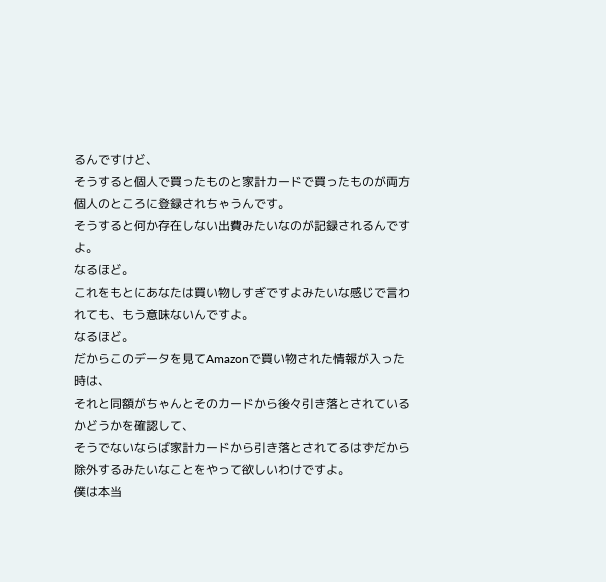るんですけど、
そうすると個人で買ったものと家計カードで買ったものが両方個人のところに登録されちゃうんです。
そうすると何か存在しない出費みたいなのが記録されるんですよ。
なるほど。
これをもとにあなたは買い物しすぎですよみたいな感じで言われても、もう意味ないんですよ。
なるほど。
だからこのデータを見てAmazonで買い物された情報が入った時は、
それと同額がちゃんとそのカードから後々引き落とされているかどうかを確認して、
そうでないならば家計カードから引き落とされてるはずだから除外するみたいなことをやって欲しいわけですよ。
僕は本当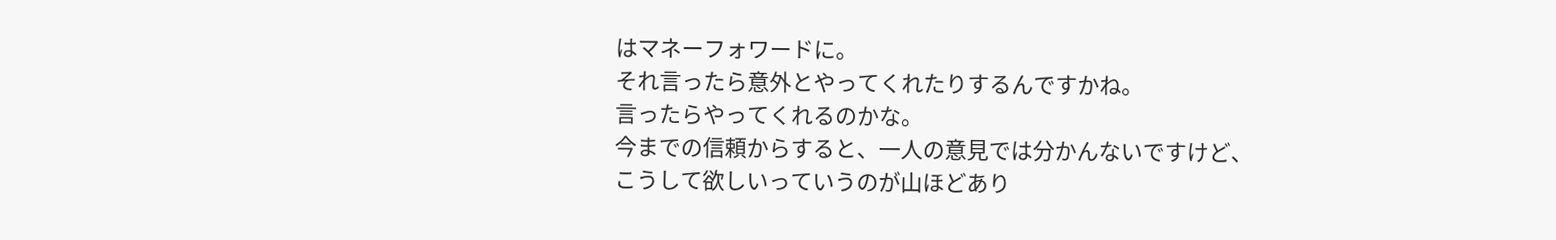はマネーフォワードに。
それ言ったら意外とやってくれたりするんですかね。
言ったらやってくれるのかな。
今までの信頼からすると、一人の意見では分かんないですけど、
こうして欲しいっていうのが山ほどあり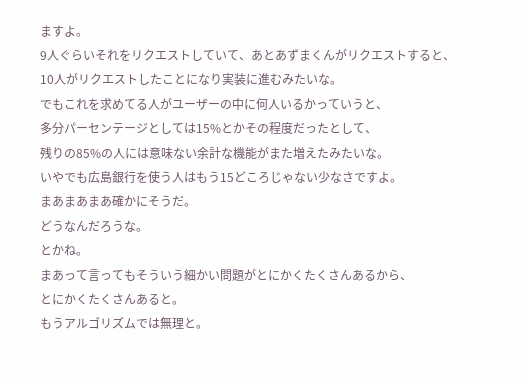ますよ。
9人ぐらいそれをリクエストしていて、あとあずまくんがリクエストすると、
10人がリクエストしたことになり実装に進むみたいな。
でもこれを求めてる人がユーザーの中に何人いるかっていうと、
多分パーセンテージとしては15%とかその程度だったとして、
残りの85%の人には意味ない余計な機能がまた増えたみたいな。
いやでも広島銀行を使う人はもう15どころじゃない少なさですよ。
まあまあまあ確かにそうだ。
どうなんだろうな。
とかね。
まあって言ってもそういう細かい問題がとにかくたくさんあるから、
とにかくたくさんあると。
もうアルゴリズムでは無理と。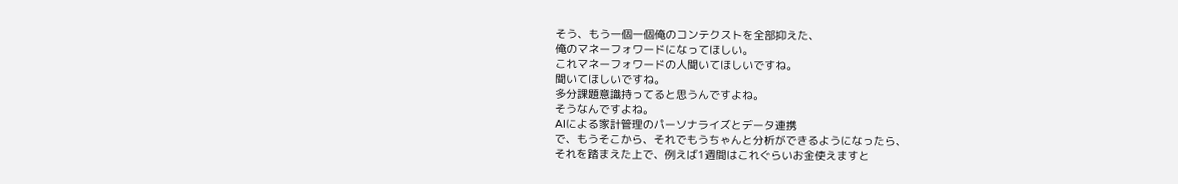そう、もう一個一個俺のコンテクストを全部抑えた、
俺のマネーフォワードになってほしい。
これマネーフォワードの人聞いてほしいですね。
聞いてほしいですね。
多分課題意識持ってると思うんですよね。
そうなんですよね。
AIによる家計管理のパーソナライズとデータ連携
で、もうそこから、それでもうちゃんと分析ができるようになったら、
それを踏まえた上で、例えば1週間はこれぐらいお金使えますと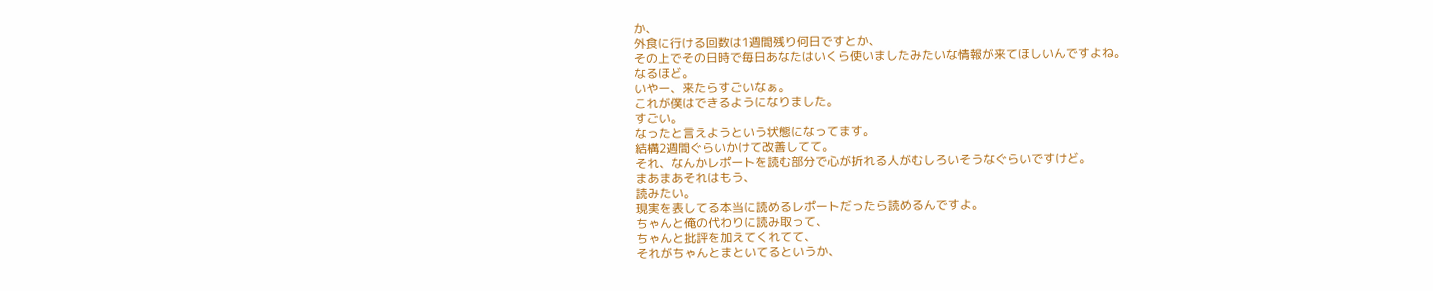か、
外食に行ける回数は1週間残り何日ですとか、
その上でその日時で毎日あなたはいくら使いましたみたいな情報が来てほしいんですよね。
なるほど。
いやー、来たらすごいなぁ。
これが僕はできるようになりました。
すごい。
なったと言えようという状態になってます。
結構2週間ぐらいかけて改善してて。
それ、なんかレポートを読む部分で心が折れる人がむしろいそうなぐらいですけど。
まあまあそれはもう、
読みたい。
現実を表してる本当に読めるレポートだったら読めるんですよ。
ちゃんと俺の代わりに読み取って、
ちゃんと批評を加えてくれてて、
それがちゃんとまといてるというか、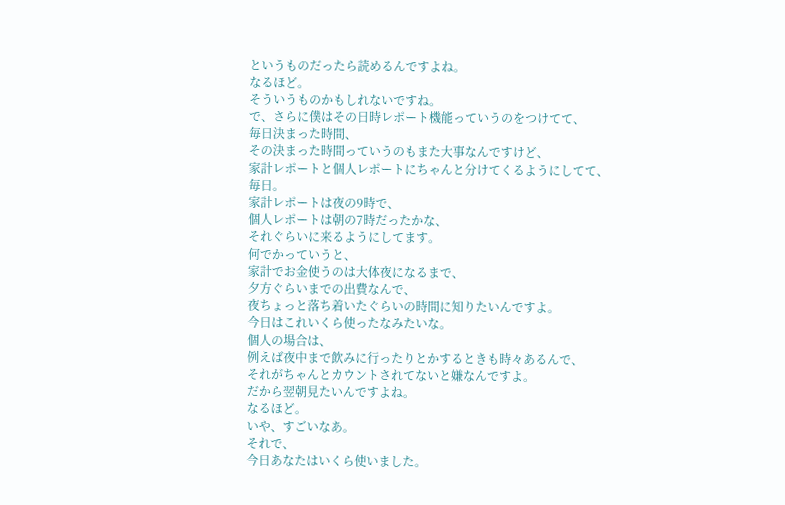というものだったら読めるんですよね。
なるほど。
そういうものかもしれないですね。
で、さらに僕はその日時レポート機能っていうのをつけてて、
毎日決まった時間、
その決まった時間っていうのもまた大事なんですけど、
家計レポートと個人レポートにちゃんと分けてくるようにしてて、
毎日。
家計レポートは夜の9時で、
個人レポートは朝の7時だったかな、
それぐらいに来るようにしてます。
何でかっていうと、
家計でお金使うのは大体夜になるまで、
夕方ぐらいまでの出費なんで、
夜ちょっと落ち着いたぐらいの時間に知りたいんですよ。
今日はこれいくら使ったなみたいな。
個人の場合は、
例えば夜中まで飲みに行ったりとかするときも時々あるんで、
それがちゃんとカウントされてないと嫌なんですよ。
だから翌朝見たいんですよね。
なるほど。
いや、すごいなあ。
それで、
今日あなたはいくら使いました。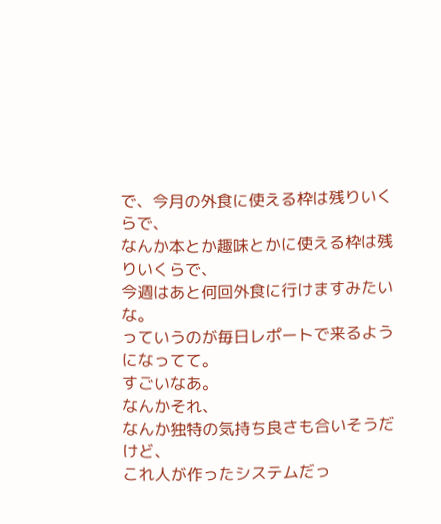で、今月の外食に使える枠は残りいくらで、
なんか本とか趣味とかに使える枠は残りいくらで、
今週はあと何回外食に行けますみたいな。
っていうのが毎日レポートで来るようになってて。
すごいなあ。
なんかそれ、
なんか独特の気持ち良さも合いそうだけど、
これ人が作ったシステムだっ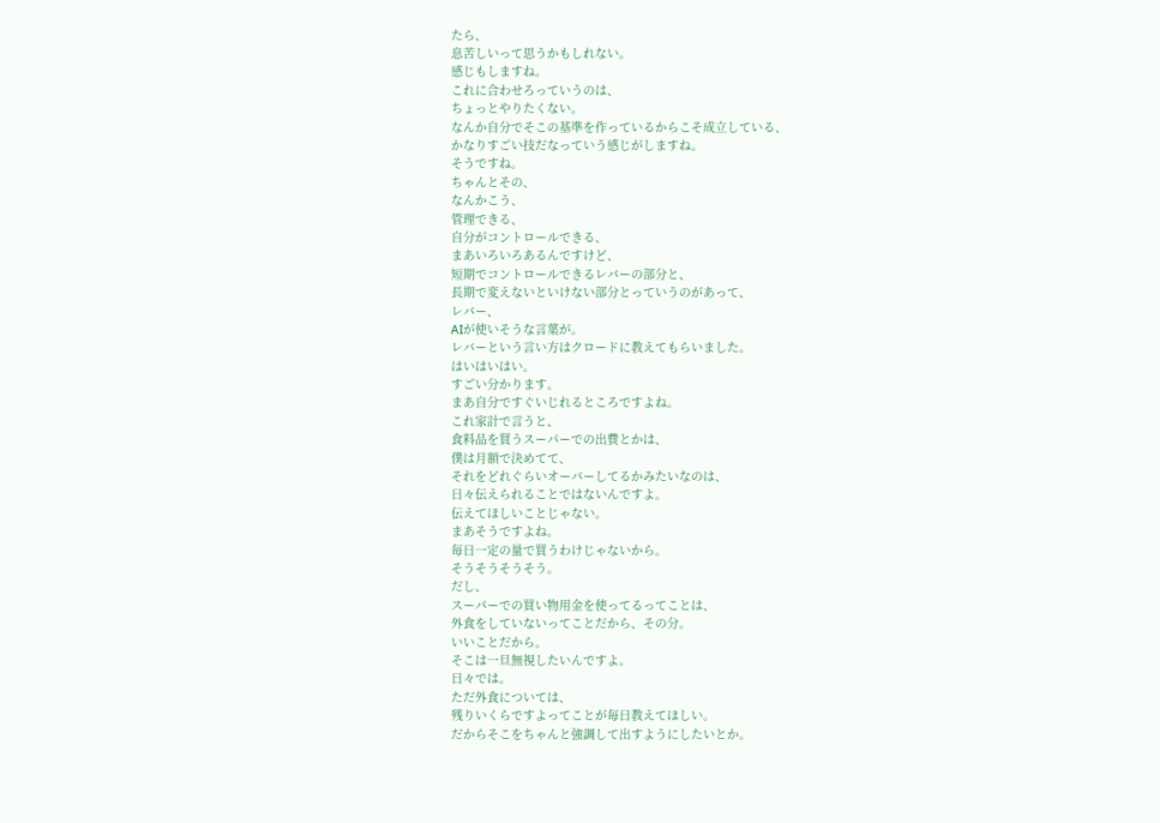たら、
息苦しいって思うかもしれない。
感じもしますね。
これに合わせろっていうのは、
ちょっとやりたくない。
なんか自分でそこの基準を作っているからこそ成立している、
かなりすごい技だなっていう感じがしますね。
そうですね。
ちゃんとその、
なんかこう、
管理できる、
自分がコントロールできる、
まあいろいろあるんですけど、
短期でコントロールできるレバーの部分と、
長期で変えないといけない部分とっていうのがあって、
レバー、
AIが使いそうな言葉が。
レバーという言い方はクロードに教えてもらいました。
はいはいはい。
すごい分かります。
まあ自分ですぐいじれるところですよね。
これ家計で言うと、
食料品を買うスーパーでの出費とかは、
僕は月額で決めてて、
それをどれぐらいオーバーしてるかみたいなのは、
日々伝えられることではないんですよ。
伝えてほしいことじゃない。
まあそうですよね。
毎日一定の量で買うわけじゃないから。
そうそうそうそう。
だし、
スーパーでの買い物用金を使ってるってことは、
外食をしていないってことだから、その分。
いいことだから。
そこは一旦無視したいんですよ。
日々では。
ただ外食については、
残りいくらですよってことが毎日教えてほしい。
だからそこをちゃんと強調して出すようにしたいとか。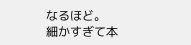なるほど。
細かすぎて本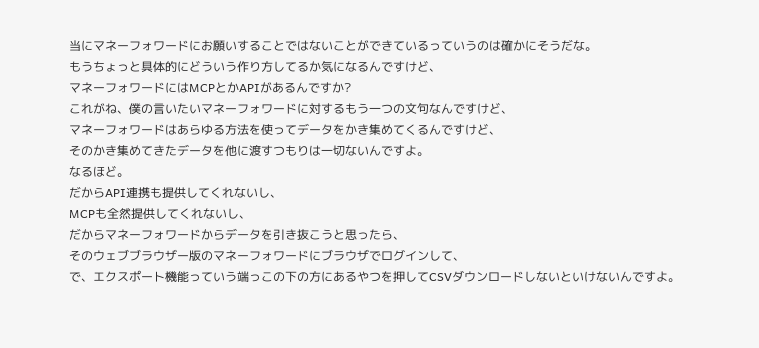当にマネーフォワードにお願いすることではないことができているっていうのは確かにそうだな。
もうちょっと具体的にどういう作り方してるか気になるんですけど、
マネーフォワードにはMCPとかAPIがあるんですか?
これがね、僕の言いたいマネーフォワードに対するもう一つの文句なんですけど、
マネーフォワードはあらゆる方法を使ってデータをかき集めてくるんですけど、
そのかき集めてきたデータを他に渡すつもりは一切ないんですよ。
なるほど。
だからAPI連携も提供してくれないし、
MCPも全然提供してくれないし、
だからマネーフォワードからデータを引き抜こうと思ったら、
そのウェブブラウザー版のマネーフォワードにブラウザでログインして、
で、エクスポート機能っていう端っこの下の方にあるやつを押してCSVダウンロードしないといけないんですよ。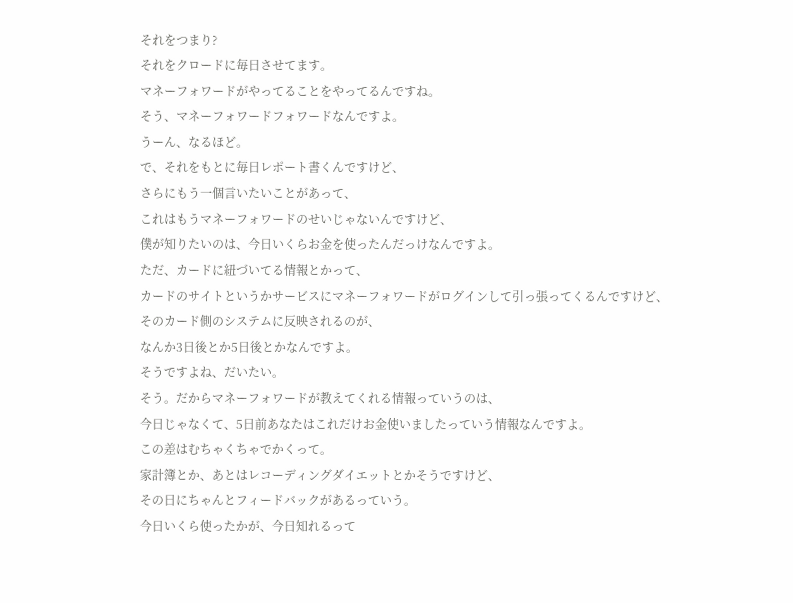それをつまり?
それをクロードに毎日させてます。
マネーフォワードがやってることをやってるんですね。
そう、マネーフォワードフォワードなんですよ。
うーん、なるほど。
で、それをもとに毎日レポート書くんですけど、
さらにもう一個言いたいことがあって、
これはもうマネーフォワードのせいじゃないんですけど、
僕が知りたいのは、今日いくらお金を使ったんだっけなんですよ。
ただ、カードに紐づいてる情報とかって、
カードのサイトというかサービスにマネーフォワードがログインして引っ張ってくるんですけど、
そのカード側のシステムに反映されるのが、
なんか3日後とか5日後とかなんですよ。
そうですよね、だいたい。
そう。だからマネーフォワードが教えてくれる情報っていうのは、
今日じゃなくて、5日前あなたはこれだけお金使いましたっていう情報なんですよ。
この差はむちゃくちゃでかくって。
家計簿とか、あとはレコーディングダイエットとかそうですけど、
その日にちゃんとフィードバックがあるっていう。
今日いくら使ったかが、今日知れるって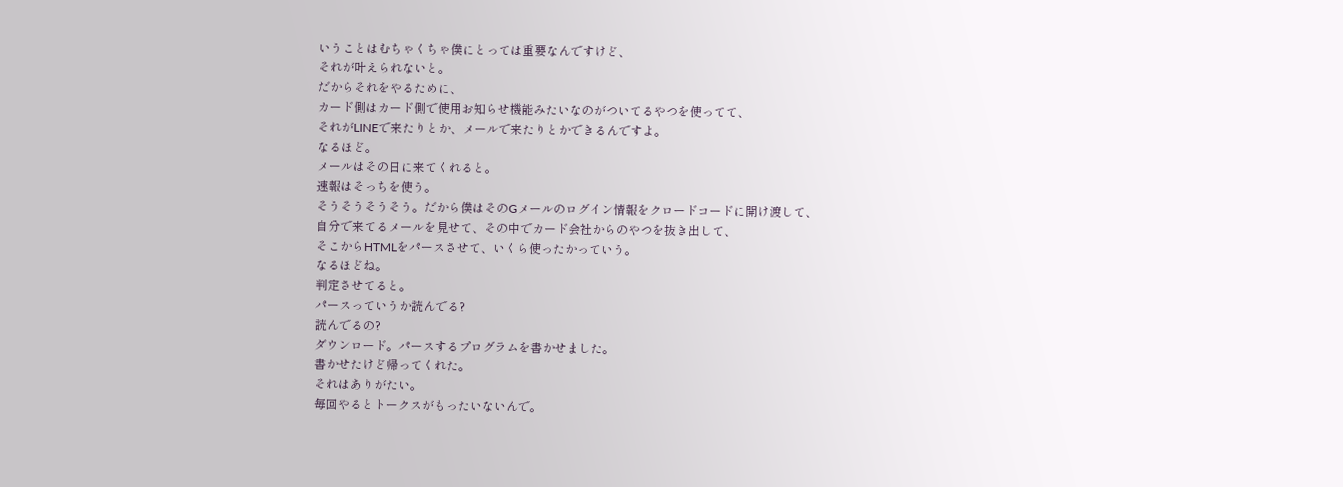いうことはむちゃくちゃ僕にとっては重要なんですけど、
それが叶えられないと。
だからそれをやるために、
カード側はカード側で使用お知らせ機能みたいなのがついてるやつを使ってて、
それがLINEで来たりとか、メールで来たりとかできるんですよ。
なるほど。
メールはその日に来てくれると。
速報はそっちを使う。
そうそうそうそう。だから僕はそのGメールのログイン情報をクロードコードに開け渡して、
自分で来てるメールを見せて、その中でカード会社からのやつを抜き出して、
そこからHTMLをパースさせて、いくら使ったかっていう。
なるほどね。
判定させてると。
パースっていうか読んでる?
読んでるの?
ダウンロード。パースするプログラムを書かせました。
書かせたけど帰ってくれた。
それはありがたい。
毎回やるとトークスがもったいないんで。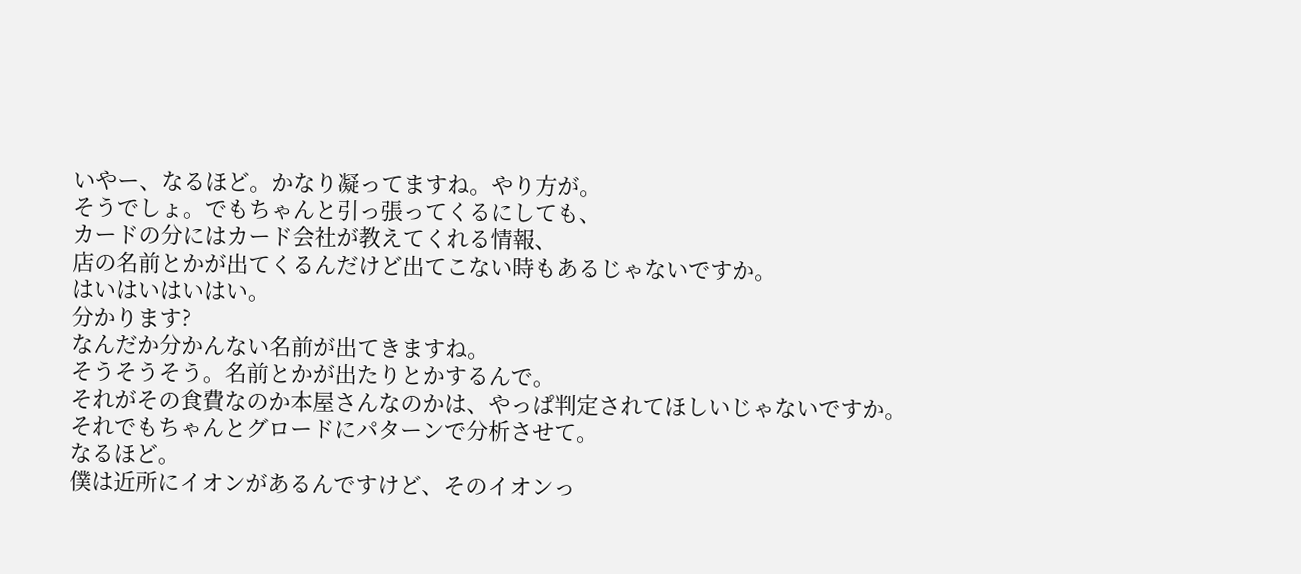いやー、なるほど。かなり凝ってますね。やり方が。
そうでしょ。でもちゃんと引っ張ってくるにしても、
カードの分にはカード会社が教えてくれる情報、
店の名前とかが出てくるんだけど出てこない時もあるじゃないですか。
はいはいはいはい。
分かります?
なんだか分かんない名前が出てきますね。
そうそうそう。名前とかが出たりとかするんで。
それがその食費なのか本屋さんなのかは、やっぱ判定されてほしいじゃないですか。
それでもちゃんとグロードにパターンで分析させて。
なるほど。
僕は近所にイオンがあるんですけど、そのイオンっ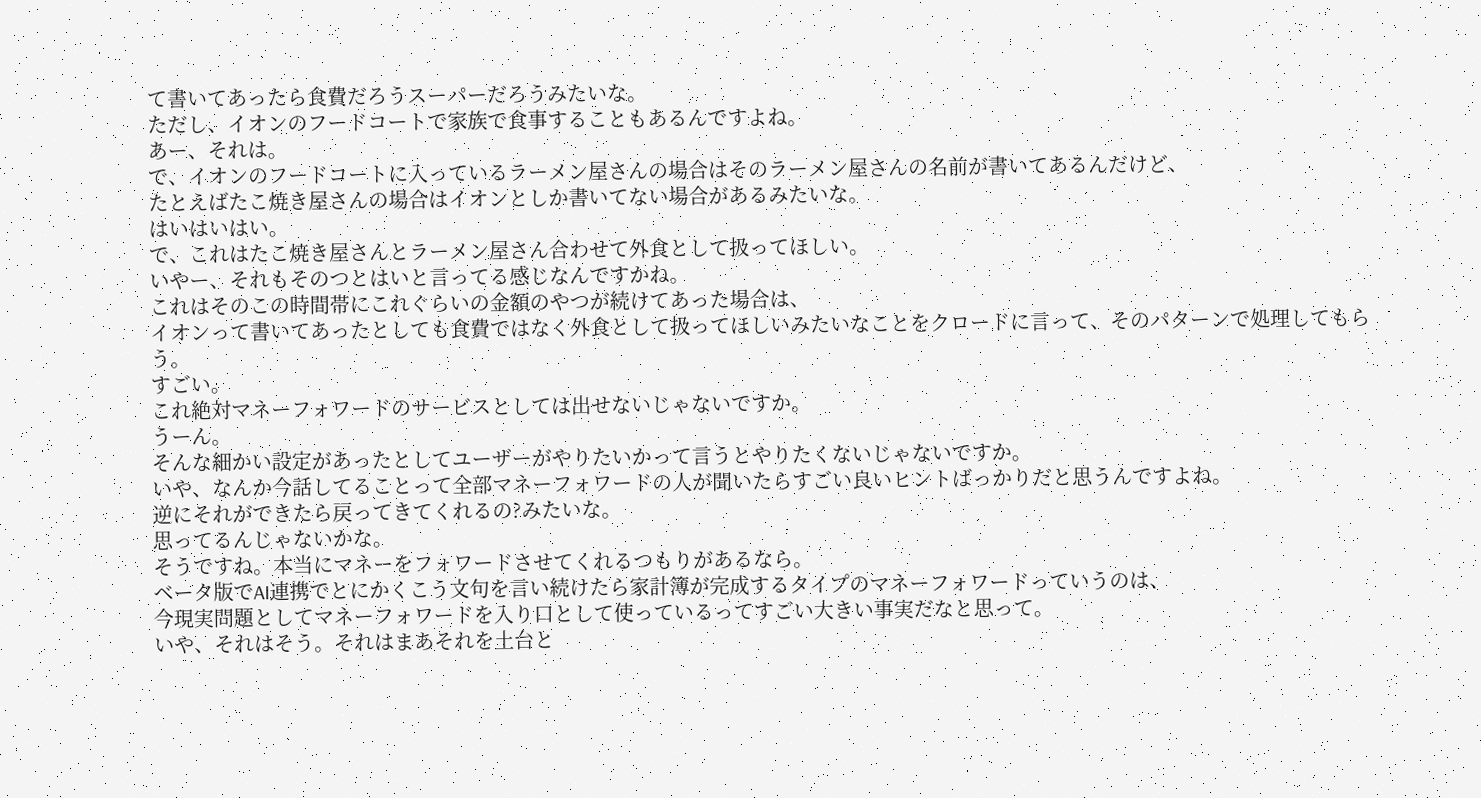て書いてあったら食費だろうスーパーだろうみたいな。
ただし、イオンのフードコートで家族で食事することもあるんですよね。
あー、それは。
で、イオンのフードコートに入っているラーメン屋さんの場合はそのラーメン屋さんの名前が書いてあるんだけど、
たとえばたこ焼き屋さんの場合はイオンとしか書いてない場合があるみたいな。
はいはいはい。
で、これはたこ焼き屋さんとラーメン屋さん合わせて外食として扱ってほしい。
いやー、それもそのつとはいと言ってる感じなんですかね。
これはそのこの時間帯にこれぐらいの金額のやつが続けてあった場合は、
イオンって書いてあったとしても食費ではなく外食として扱ってほしいみたいなことをクロードに言って、そのパターンで処理してもらう。
すごい。
これ絶対マネーフォワードのサービスとしては出せないじゃないですか。
うーん。
そんな細かい設定があったとしてユーザーがやりたいかって言うとやりたくないじゃないですか。
いや、なんか今話してることって全部マネーフォワードの人が聞いたらすごい良いヒントばっかりだと思うんですよね。
逆にそれができたら戻ってきてくれるの?みたいな。
思ってるんじゃないかな。
そうですね。本当にマネーをフォワードさせてくれるつもりがあるなら。
ベータ版でAI連携でとにかくこう文句を言い続けたら家計簿が完成するタイプのマネーフォワードっていうのは、
今現実問題としてマネーフォワードを入り口として使っているってすごい大きい事実だなと思って。
いや、それはそう。それはまあそれを土台と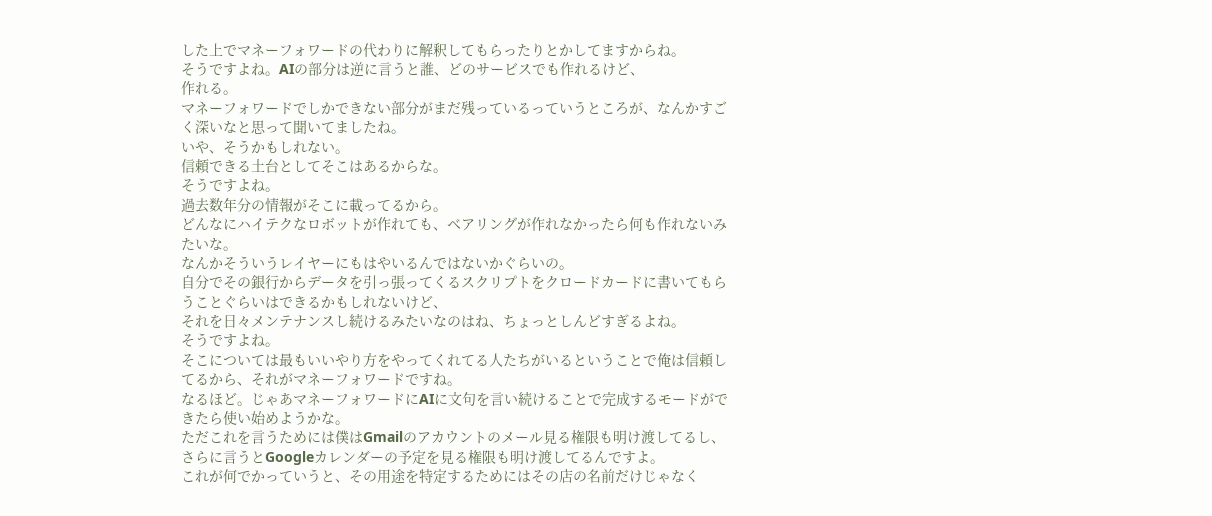した上でマネーフォワードの代わりに解釈してもらったりとかしてますからね。
そうですよね。AIの部分は逆に言うと誰、どのサービスでも作れるけど、
作れる。
マネーフォワードでしかできない部分がまだ残っているっていうところが、なんかすごく深いなと思って聞いてましたね。
いや、そうかもしれない。
信頼できる土台としてそこはあるからな。
そうですよね。
過去数年分の情報がそこに載ってるから。
どんなにハイテクなロボットが作れても、ベアリングが作れなかったら何も作れないみたいな。
なんかそういうレイヤーにもはやいるんではないかぐらいの。
自分でその銀行からデータを引っ張ってくるスクリプトをクロードカードに書いてもらうことぐらいはできるかもしれないけど、
それを日々メンテナンスし続けるみたいなのはね、ちょっとしんどすぎるよね。
そうですよね。
そこについては最もいいやり方をやってくれてる人たちがいるということで俺は信頼してるから、それがマネーフォワードですね。
なるほど。じゃあマネーフォワードにAIに文句を言い続けることで完成するモードができたら使い始めようかな。
ただこれを言うためには僕はGmailのアカウントのメール見る権限も明け渡してるし、
さらに言うとGoogleカレンダーの予定を見る権限も明け渡してるんですよ。
これが何でかっていうと、その用途を特定するためにはその店の名前だけじゃなく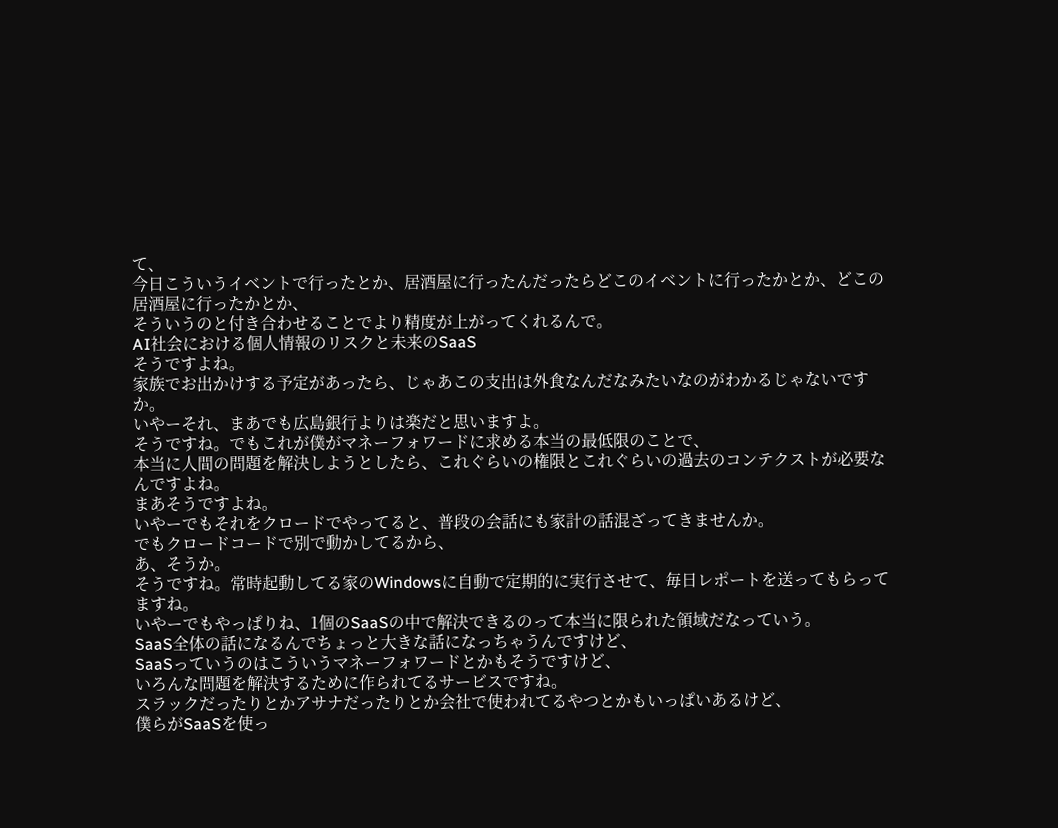て、
今日こういうイベントで行ったとか、居酒屋に行ったんだったらどこのイベントに行ったかとか、どこの居酒屋に行ったかとか、
そういうのと付き合わせることでより精度が上がってくれるんで。
AI社会における個人情報のリスクと未来のSaaS
そうですよね。
家族でお出かけする予定があったら、じゃあこの支出は外食なんだなみたいなのがわかるじゃないですか。
いやーそれ、まあでも広島銀行よりは楽だと思いますよ。
そうですね。でもこれが僕がマネーフォワードに求める本当の最低限のことで、
本当に人間の問題を解決しようとしたら、これぐらいの権限とこれぐらいの過去のコンテクストが必要なんですよね。
まあそうですよね。
いやーでもそれをクロードでやってると、普段の会話にも家計の話混ざってきませんか。
でもクロードコードで別で動かしてるから、
あ、そうか。
そうですね。常時起動してる家のWindowsに自動で定期的に実行させて、毎日レポートを送ってもらってますね。
いやーでもやっぱりね、1個のSaaSの中で解決できるのって本当に限られた領域だなっていう。
SaaS全体の話になるんでちょっと大きな話になっちゃうんですけど、
SaaSっていうのはこういうマネーフォワードとかもそうですけど、
いろんな問題を解決するために作られてるサービスですね。
スラックだったりとかアサナだったりとか会社で使われてるやつとかもいっぱいあるけど、
僕らがSaaSを使っ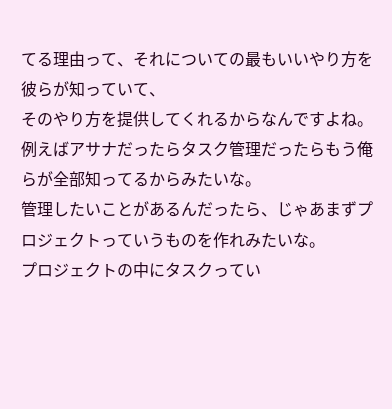てる理由って、それについての最もいいやり方を彼らが知っていて、
そのやり方を提供してくれるからなんですよね。
例えばアサナだったらタスク管理だったらもう俺らが全部知ってるからみたいな。
管理したいことがあるんだったら、じゃあまずプロジェクトっていうものを作れみたいな。
プロジェクトの中にタスクってい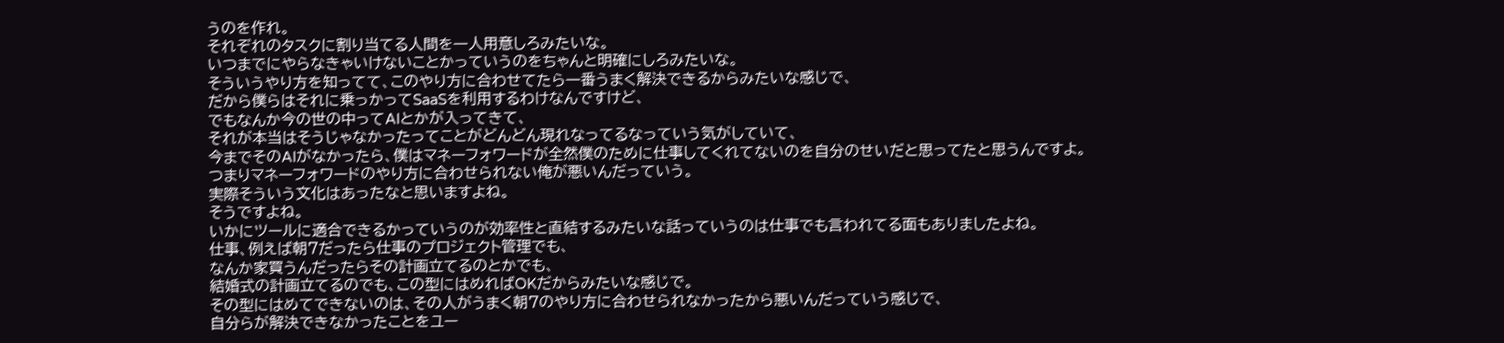うのを作れ。
それぞれのタスクに割り当てる人間を一人用意しろみたいな。
いつまでにやらなきゃいけないことかっていうのをちゃんと明確にしろみたいな。
そういうやり方を知ってて、このやり方に合わせてたら一番うまく解決できるからみたいな感じで、
だから僕らはそれに乗っかってSaaSを利用するわけなんですけど、
でもなんか今の世の中ってAIとかが入ってきて、
それが本当はそうじゃなかったってことがどんどん現れなってるなっていう気がしていて、
今までそのAIがなかったら、僕はマネーフォワードが全然僕のために仕事してくれてないのを自分のせいだと思ってたと思うんですよ。
つまりマネーフォワードのやり方に合わせられない俺が悪いんだっていう。
実際そういう文化はあったなと思いますよね。
そうですよね。
いかにツールに適合できるかっていうのが効率性と直結するみたいな話っていうのは仕事でも言われてる面もありましたよね。
仕事、例えば朝7だったら仕事のプロジェクト管理でも、
なんか家買うんだったらその計画立てるのとかでも、
結婚式の計画立てるのでも、この型にはめればOKだからみたいな感じで。
その型にはめてできないのは、その人がうまく朝7のやり方に合わせられなかったから悪いんだっていう感じで、
自分らが解決できなかったことをユー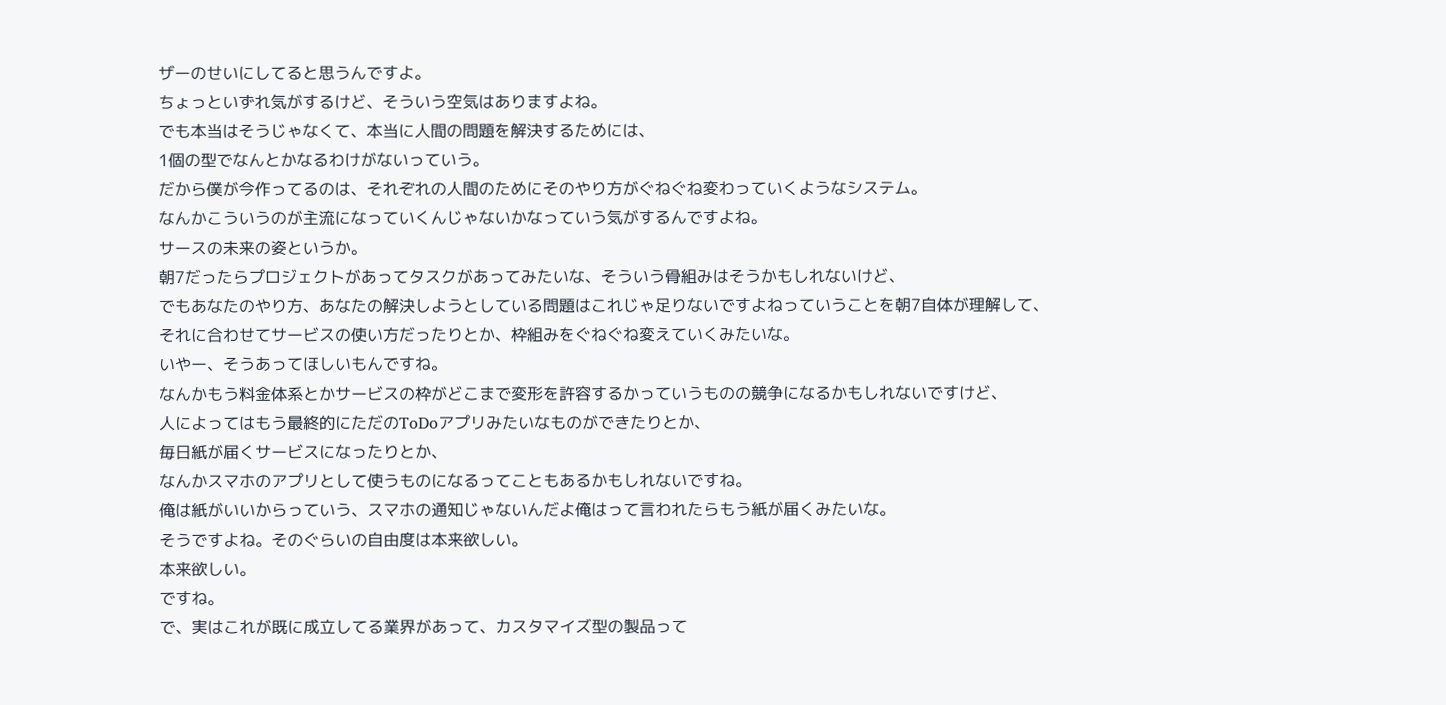ザーのせいにしてると思うんですよ。
ちょっといずれ気がするけど、そういう空気はありますよね。
でも本当はそうじゃなくて、本当に人間の問題を解決するためには、
1個の型でなんとかなるわけがないっていう。
だから僕が今作ってるのは、それぞれの人間のためにそのやり方がぐねぐね変わっていくようなシステム。
なんかこういうのが主流になっていくんじゃないかなっていう気がするんですよね。
サースの未来の姿というか。
朝7だったらプロジェクトがあってタスクがあってみたいな、そういう骨組みはそうかもしれないけど、
でもあなたのやり方、あなたの解決しようとしている問題はこれじゃ足りないですよねっていうことを朝7自体が理解して、
それに合わせてサービスの使い方だったりとか、枠組みをぐねぐね変えていくみたいな。
いやー、そうあってほしいもんですね。
なんかもう料金体系とかサービスの枠がどこまで変形を許容するかっていうものの競争になるかもしれないですけど、
人によってはもう最終的にただのToDoアプリみたいなものができたりとか、
毎日紙が届くサービスになったりとか、
なんかスマホのアプリとして使うものになるってこともあるかもしれないですね。
俺は紙がいいからっていう、スマホの通知じゃないんだよ俺はって言われたらもう紙が届くみたいな。
そうですよね。そのぐらいの自由度は本来欲しい。
本来欲しい。
ですね。
で、実はこれが既に成立してる業界があって、カスタマイズ型の製品って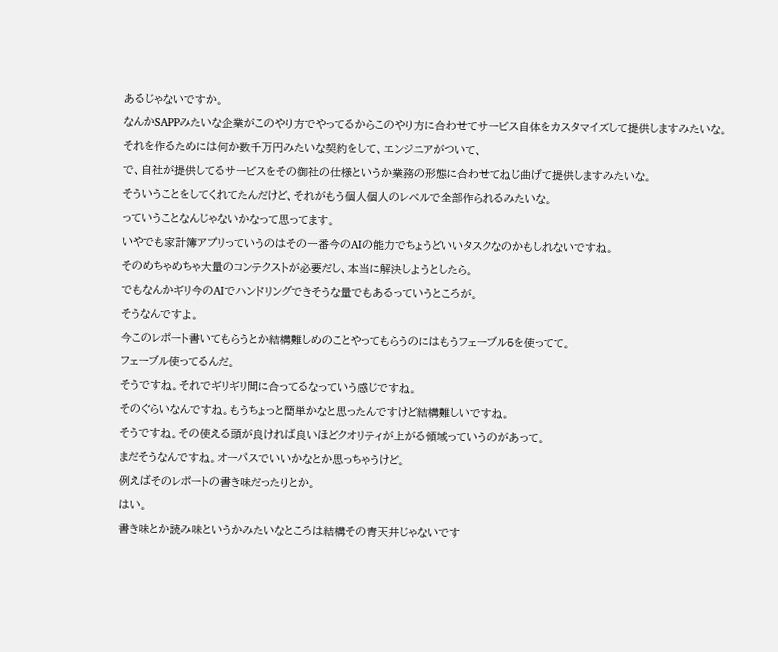あるじゃないですか。
なんかSAPPみたいな企業がこのやり方でやってるからこのやり方に合わせてサービス自体をカスタマイズして提供しますみたいな。
それを作るためには何か数千万円みたいな契約をして、エンジニアがついて、
で、自社が提供してるサービスをその御社の仕様というか業務の形態に合わせてねじ曲げて提供しますみたいな。
そういうことをしてくれてたんだけど、それがもう個人個人のレベルで全部作られるみたいな。
っていうことなんじゃないかなって思ってます。
いやでも家計簿アプリっていうのはその一番今のAIの能力でちょうどいいタスクなのかもしれないですね。
そのめちゃめちゃ大量のコンテクストが必要だし、本当に解決しようとしたら。
でもなんかギリ今のAIでハンドリングできそうな量でもあるっていうところが。
そうなんですよ。
今このレポート書いてもらうとか結構難しめのことやってもらうのにはもうフェーブル5を使ってて。
フェーブル使ってるんだ。
そうですね。それでギリギリ間に合ってるなっていう感じですね。
そのぐらいなんですね。もうちょっと簡単かなと思ったんですけど結構難しいですね。
そうですね。その使える頭が良ければ良いほどクオリティが上がる領域っていうのがあって。
まだそうなんですね。オーパスでいいかなとか思っちゃうけど。
例えばそのレポートの書き味だったりとか。
はい。
書き味とか読み味というかみたいなところは結構その青天井じゃないです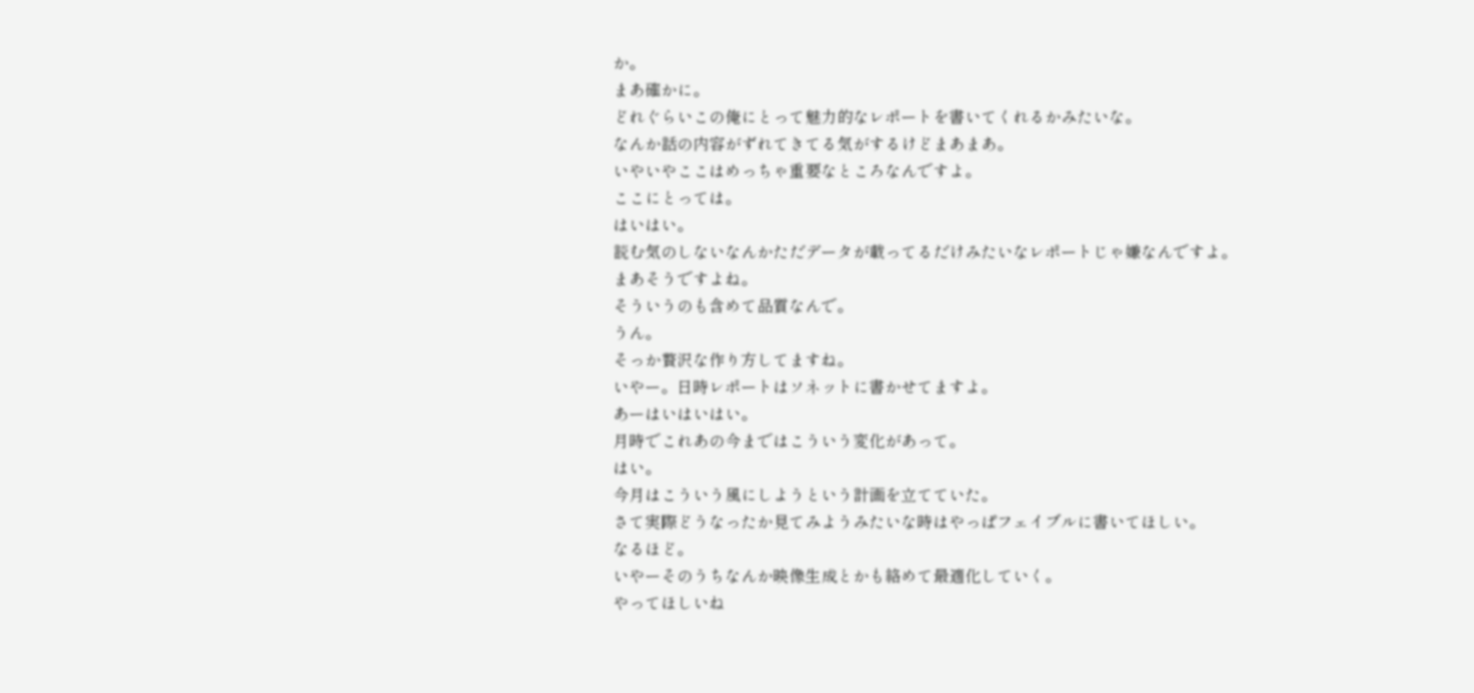か。
まあ確かに。
どれぐらいこの俺にとって魅力的なレポートを書いてくれるかみたいな。
なんか話の内容がずれてきてる気がするけどまあまあ。
いやいやここはめっちゃ重要なところなんですよ。
ここにとっては。
はいはい。
読む気のしないなんかただデータが載ってるだけみたいなレポートじゃ嫌なんですよ。
まあそうですよね。
そういうのも含めて品質なんで。
うん。
そっか贅沢な作り方してますね。
いやー。日時レポートはソネットに書かせてますよ。
あーはいはいはい。
月時でこれあの今まではこういう変化があって。
はい。
今月はこういう風にしようという計画を立てていた。
さて実際どうなったか見てみようみたいな時はやっぱフェイブルに書いてほしい。
なるほど。
いやーそのうちなんか映像生成とかも絡めて最適化していく。
やってほしいね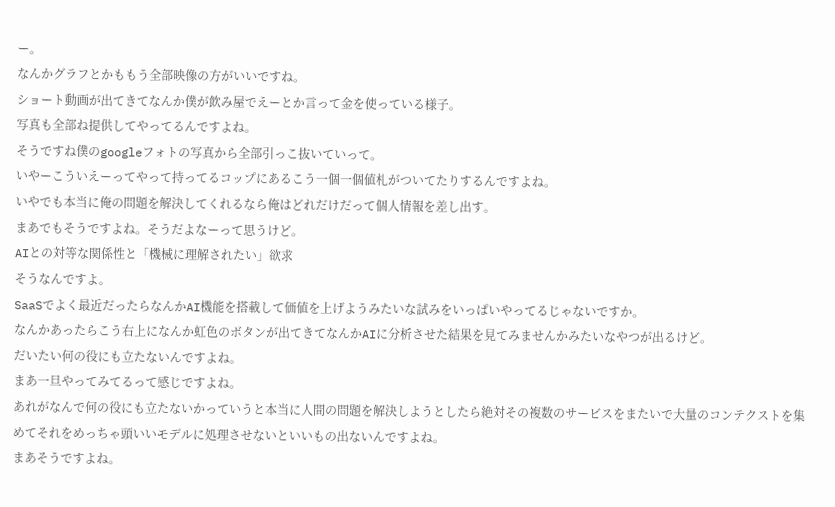ー。
なんかグラフとかももう全部映像の方がいいですね。
ショート動画が出てきてなんか僕が飲み屋でえーとか言って金を使っている様子。
写真も全部ね提供してやってるんですよね。
そうですね僕のgoogleフォトの写真から全部引っこ抜いていって。
いやーこういえーってやって持ってるコップにあるこう一個一個値札がついてたりするんですよね。
いやでも本当に俺の問題を解決してくれるなら俺はどれだけだって個人情報を差し出す。
まあでもそうですよね。そうだよなーって思うけど。
AIとの対等な関係性と「機械に理解されたい」欲求
そうなんですよ。
SaaSでよく最近だったらなんかAI機能を搭載して価値を上げようみたいな試みをいっぱいやってるじゃないですか。
なんかあったらこう右上になんか虹色のボタンが出てきてなんかAIに分析させた結果を見てみませんかみたいなやつが出るけど。
だいたい何の役にも立たないんですよね。
まあ一旦やってみてるって感じですよね。
あれがなんで何の役にも立たないかっていうと本当に人間の問題を解決しようとしたら絶対その複数のサービスをまたいで大量のコンテクストを集めてそれをめっちゃ頭いいモデルに処理させないといいもの出ないんですよね。
まあそうですよね。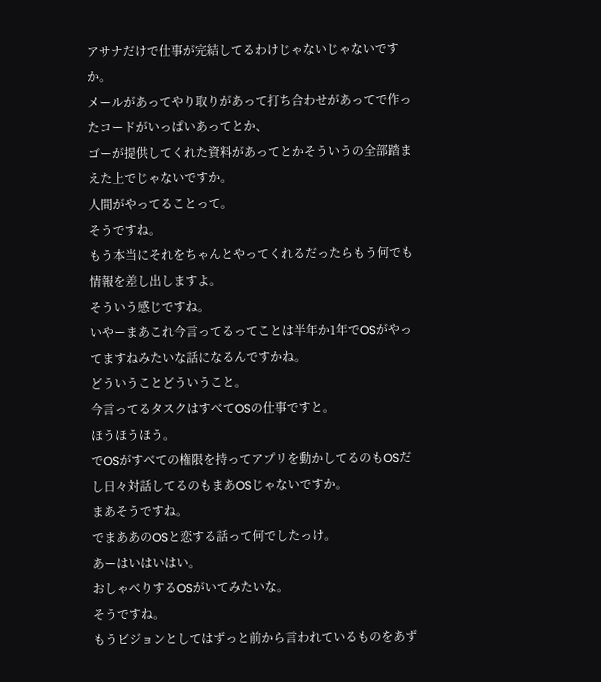アサナだけで仕事が完結してるわけじゃないじゃないですか。
メールがあってやり取りがあって打ち合わせがあってで作ったコードがいっぱいあってとか、
ゴーが提供してくれた資料があってとかそういうの全部踏まえた上でじゃないですか。
人間がやってることって。
そうですね。
もう本当にそれをちゃんとやってくれるだったらもう何でも情報を差し出しますよ。
そういう感じですね。
いやーまあこれ今言ってるってことは半年か1年でOSがやってますねみたいな話になるんですかね。
どういうことどういうこと。
今言ってるタスクはすべてOSの仕事ですと。
ほうほうほう。
でOSがすべての権限を持ってアプリを動かしてるのもOSだし日々対話してるのもまあOSじゃないですか。
まあそうですね。
でまああのOSと恋する話って何でしたっけ。
あーはいはいはい。
おしゃべりするOSがいてみたいな。
そうですね。
もうビジョンとしてはずっと前から言われているものをあず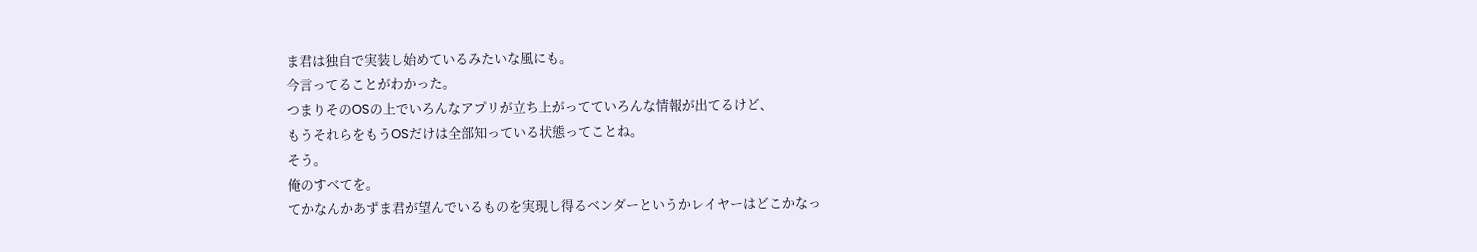ま君は独自で実装し始めているみたいな風にも。
今言ってることがわかった。
つまりそのOSの上でいろんなアプリが立ち上がってていろんな情報が出てるけど、
もうそれらをもうOSだけは全部知っている状態ってことね。
そう。
俺のすべてを。
てかなんかあずま君が望んでいるものを実現し得るベンダーというかレイヤーはどこかなっ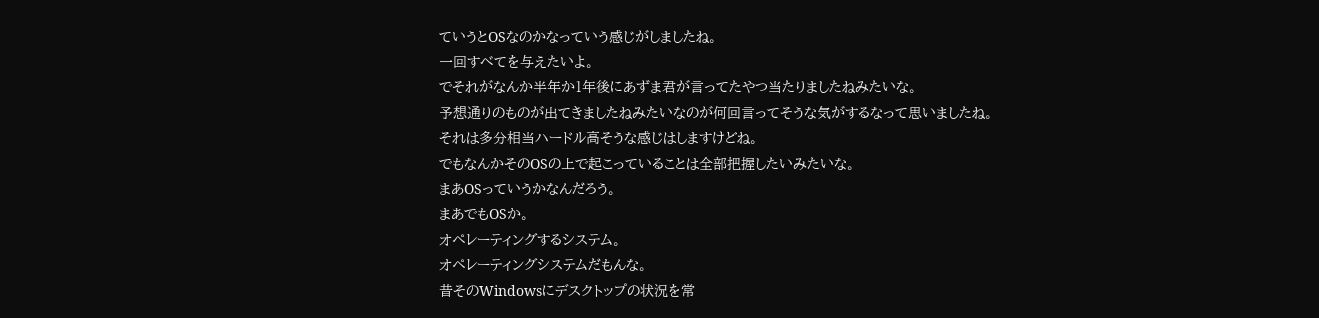ていうとOSなのかなっていう感じがしましたね。
一回すべてを与えたいよ。
でそれがなんか半年か1年後にあずま君が言ってたやつ当たりましたねみたいな。
予想通りのものが出てきましたねみたいなのが何回言ってそうな気がするなって思いましたね。
それは多分相当ハードル高そうな感じはしますけどね。
でもなんかそのOSの上で起こっていることは全部把握したいみたいな。
まあOSっていうかなんだろう。
まあでもOSか。
オペレーティングするシステム。
オペレーティングシステムだもんな。
昔そのWindowsにデスクトップの状況を常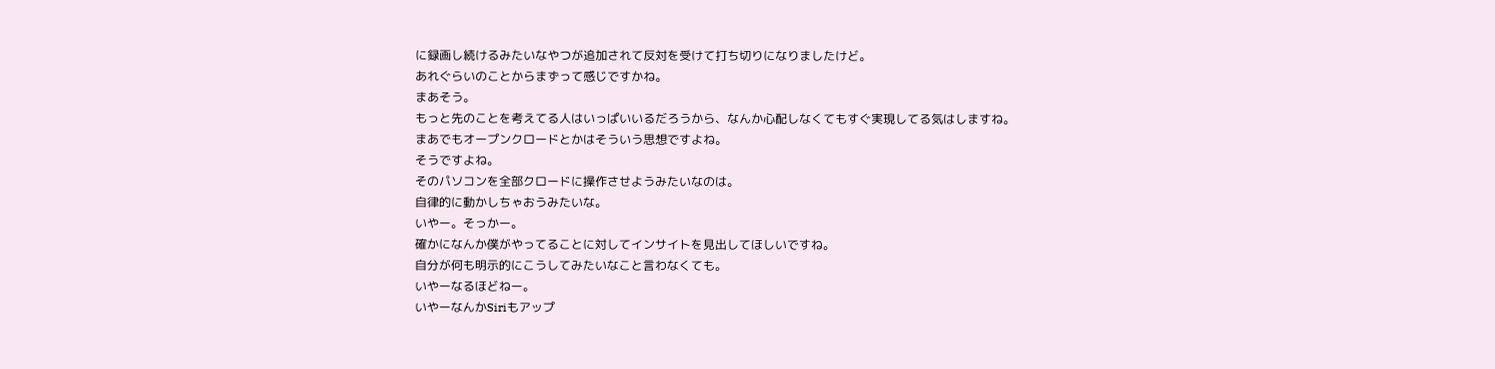に録画し続けるみたいなやつが追加されて反対を受けて打ち切りになりましたけど。
あれぐらいのことからまずって感じですかね。
まあそう。
もっと先のことを考えてる人はいっぱいいるだろうから、なんか心配しなくてもすぐ実現してる気はしますね。
まあでもオープンクロードとかはそういう思想ですよね。
そうですよね。
そのパソコンを全部クロードに操作させようみたいなのは。
自律的に動かしちゃおうみたいな。
いやー。そっかー。
確かになんか僕がやってることに対してインサイトを見出してほしいですね。
自分が何も明示的にこうしてみたいなこと言わなくても。
いやーなるほどねー。
いやーなんかSiriもアップ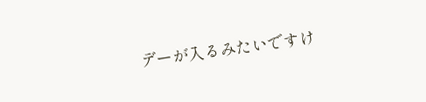デーが入るみたいですけ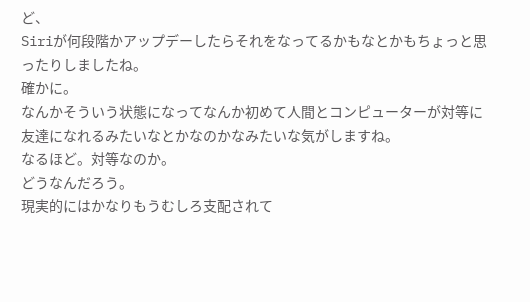ど、
Siriが何段階かアップデーしたらそれをなってるかもなとかもちょっと思ったりしましたね。
確かに。
なんかそういう状態になってなんか初めて人間とコンピューターが対等に友達になれるみたいなとかなのかなみたいな気がしますね。
なるほど。対等なのか。
どうなんだろう。
現実的にはかなりもうむしろ支配されて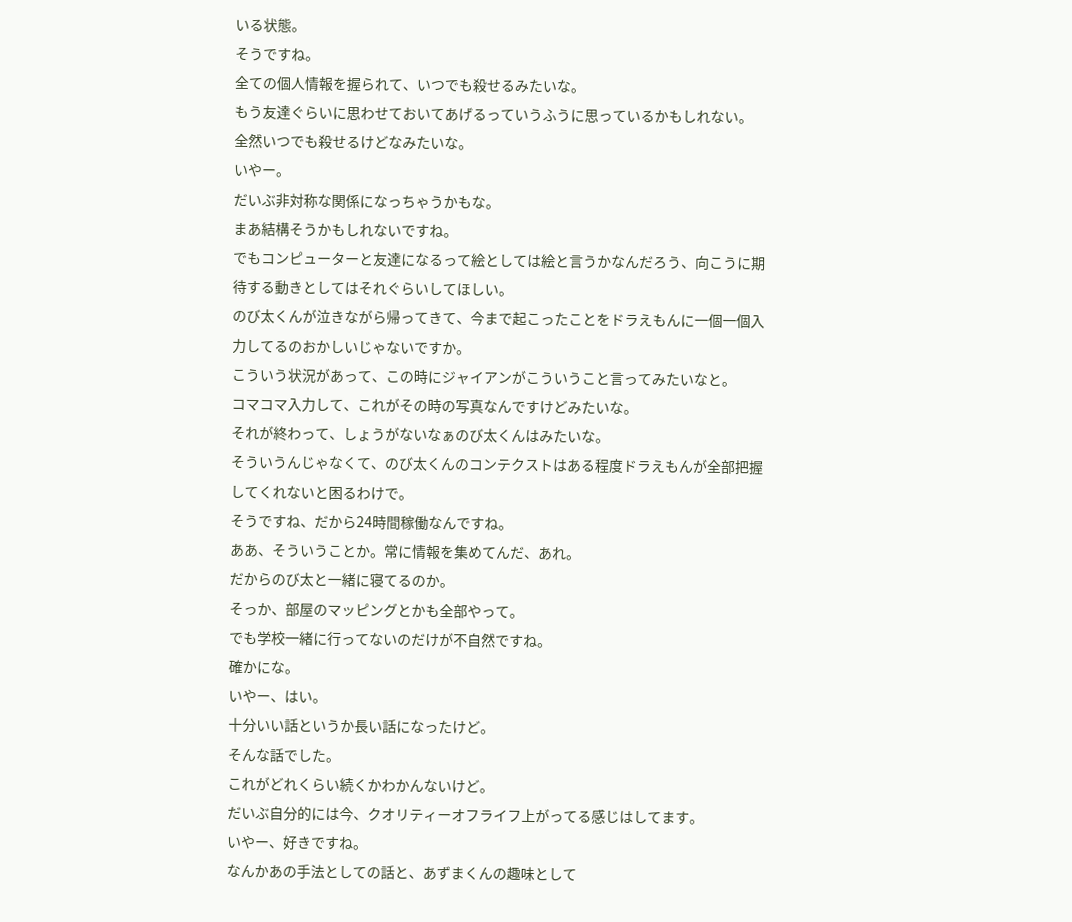いる状態。
そうですね。
全ての個人情報を握られて、いつでも殺せるみたいな。
もう友達ぐらいに思わせておいてあげるっていうふうに思っているかもしれない。
全然いつでも殺せるけどなみたいな。
いやー。
だいぶ非対称な関係になっちゃうかもな。
まあ結構そうかもしれないですね。
でもコンピューターと友達になるって絵としては絵と言うかなんだろう、向こうに期待する動きとしてはそれぐらいしてほしい。
のび太くんが泣きながら帰ってきて、今まで起こったことをドラえもんに一個一個入力してるのおかしいじゃないですか。
こういう状況があって、この時にジャイアンがこういうこと言ってみたいなと。
コマコマ入力して、これがその時の写真なんですけどみたいな。
それが終わって、しょうがないなぁのび太くんはみたいな。
そういうんじゃなくて、のび太くんのコンテクストはある程度ドラえもんが全部把握してくれないと困るわけで。
そうですね、だから24時間稼働なんですね。
ああ、そういうことか。常に情報を集めてんだ、あれ。
だからのび太と一緒に寝てるのか。
そっか、部屋のマッピングとかも全部やって。
でも学校一緒に行ってないのだけが不自然ですね。
確かにな。
いやー、はい。
十分いい話というか長い話になったけど。
そんな話でした。
これがどれくらい続くかわかんないけど。
だいぶ自分的には今、クオリティーオフライフ上がってる感じはしてます。
いやー、好きですね。
なんかあの手法としての話と、あずまくんの趣味として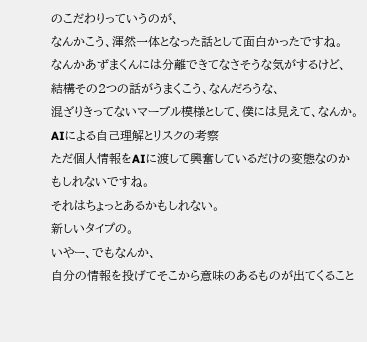のこだわりっていうのが、
なんかこう、渾然一体となった話として面白かったですね。
なんかあずまくんには分離できてなさそうな気がするけど、
結構その2つの話がうまくこう、なんだろうな、
混ざりきってないマーブル模様として、僕には見えて、なんか。
AIによる自己理解とリスクの考察
ただ個人情報をAIに渡して興奮しているだけの変態なのかもしれないですね。
それはちょっとあるかもしれない。
新しいタイプの。
いやー、でもなんか、
自分の情報を投げてそこから意味のあるものが出てくること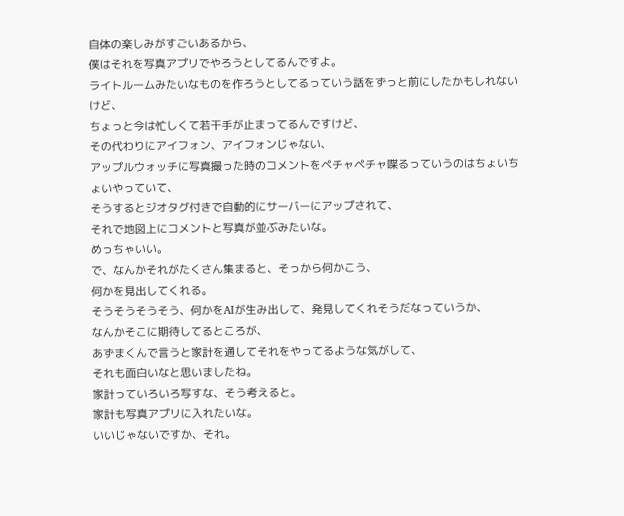自体の楽しみがすごいあるから、
僕はそれを写真アプリでやろうとしてるんですよ。
ライトルームみたいなものを作ろうとしてるっていう話をずっと前にしたかもしれないけど、
ちょっと今は忙しくて若干手が止まってるんですけど、
その代わりにアイフォン、アイフォンじゃない、
アップルウォッチに写真撮った時のコメントをペチャペチャ喋るっていうのはちょいちょいやっていて、
そうするとジオタグ付きで自動的にサーバーにアップされて、
それで地図上にコメントと写真が並ぶみたいな。
めっちゃいい。
で、なんかそれがたくさん集まると、そっから何かこう、
何かを見出してくれる。
そうそうそうそう、何かをAIが生み出して、発見してくれそうだなっていうか、
なんかそこに期待してるところが、
あずまくんで言うと家計を通してそれをやってるような気がして、
それも面白いなと思いましたね。
家計っていろいろ写すな、そう考えると。
家計も写真アプリに入れたいな。
いいじゃないですか、それ。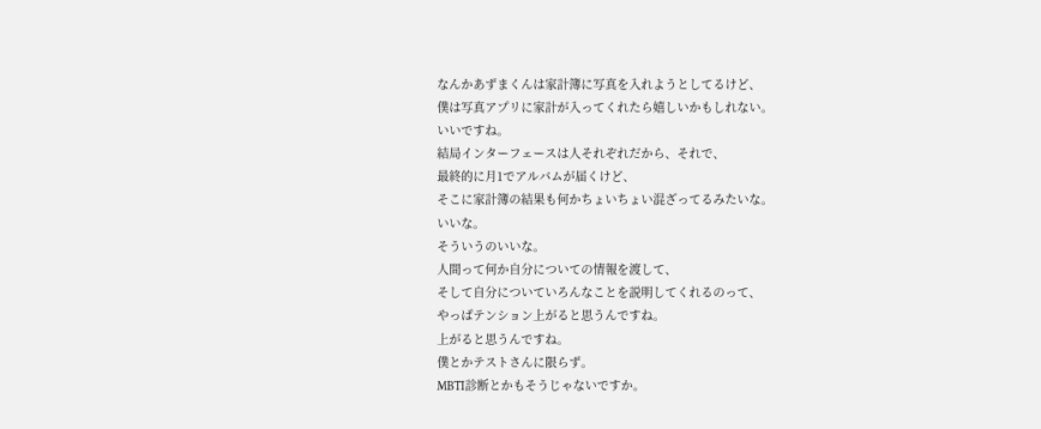なんかあずまくんは家計簿に写真を入れようとしてるけど、
僕は写真アプリに家計が入ってくれたら嬉しいかもしれない。
いいですね。
結局インターフェースは人それぞれだから、それで、
最終的に月1でアルバムが届くけど、
そこに家計簿の結果も何かちょいちょい混ざってるみたいな。
いいな。
そういうのいいな。
人間って何か自分についての情報を渡して、
そして自分についていろんなことを説明してくれるのって、
やっぱテンション上がると思うんですね。
上がると思うんですね。
僕とかテストさんに限らず。
MBTI診断とかもそうじゃないですか。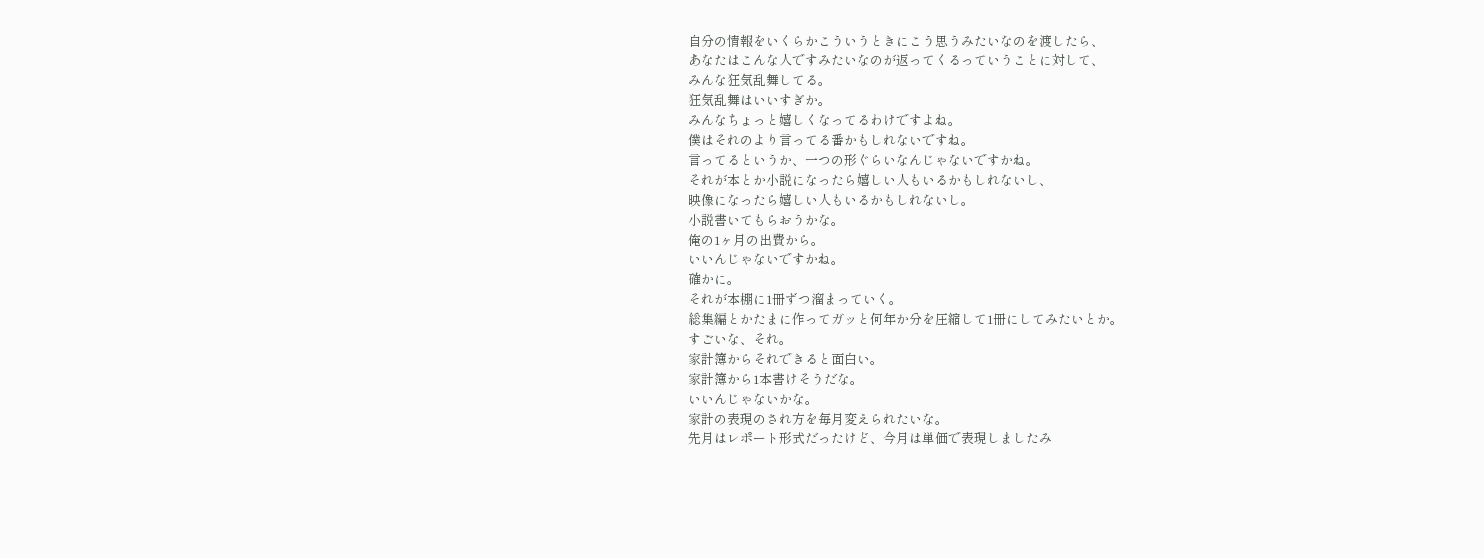自分の情報をいくらかこういうときにこう思うみたいなのを渡したら、
あなたはこんな人ですみたいなのが返ってくるっていうことに対して、
みんな狂気乱舞してる。
狂気乱舞はいいすぎか。
みんなちょっと嬉しくなってるわけですよね。
僕はそれのより言ってる番かもしれないですね。
言ってるというか、一つの形ぐらいなんじゃないですかね。
それが本とか小説になったら嬉しい人もいるかもしれないし、
映像になったら嬉しい人もいるかもしれないし。
小説書いてもらおうかな。
俺の1ヶ月の出費から。
いいんじゃないですかね。
確かに。
それが本棚に1冊ずつ溜まっていく。
総集編とかたまに作ってガッと何年か分を圧縮して1冊にしてみたいとか。
すごいな、それ。
家計簿からそれできると面白い。
家計簿から1本書けそうだな。
いいんじゃないかな。
家計の表現のされ方を毎月変えられたいな。
先月はレポート形式だったけど、今月は単価で表現しましたみ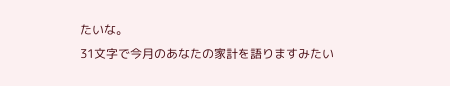たいな。
31文字で今月のあなたの家計を語りますみたい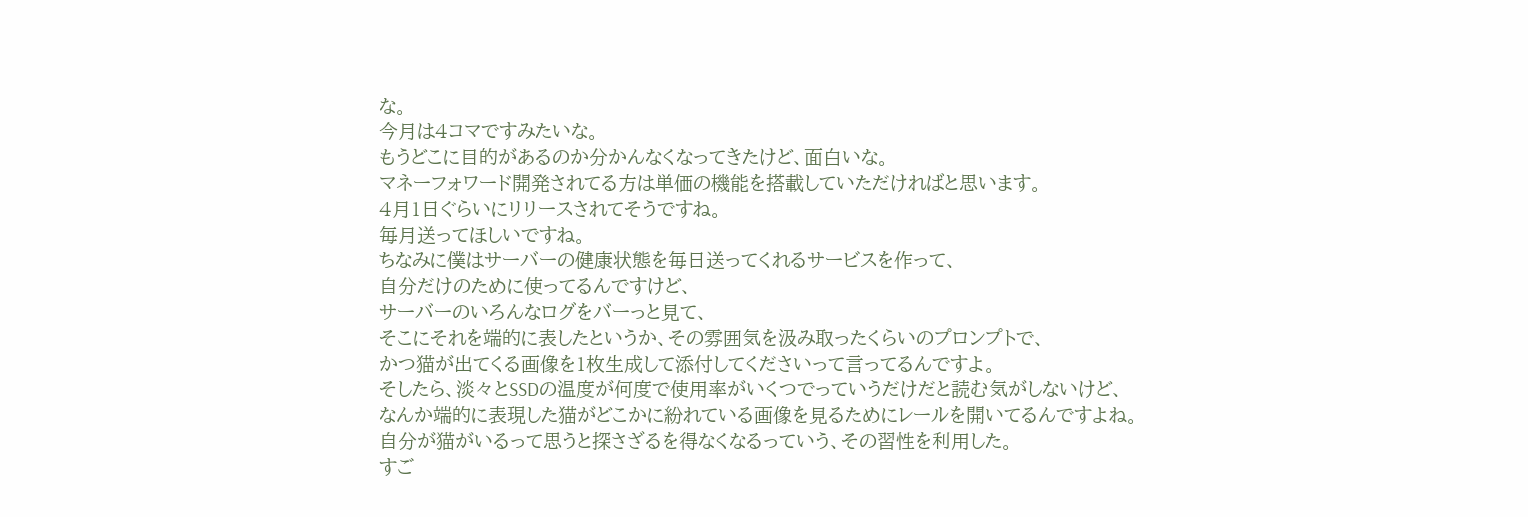な。
今月は4コマですみたいな。
もうどこに目的があるのか分かんなくなってきたけど、面白いな。
マネーフォワード開発されてる方は単価の機能を搭載していただければと思います。
4月1日ぐらいにリリースされてそうですね。
毎月送ってほしいですね。
ちなみに僕はサーバーの健康状態を毎日送ってくれるサービスを作って、
自分だけのために使ってるんですけど、
サーバーのいろんなログをバーっと見て、
そこにそれを端的に表したというか、その雰囲気を汲み取ったくらいのプロンプトで、
かつ猫が出てくる画像を1枚生成して添付してくださいって言ってるんですよ。
そしたら、淡々とSSDの温度が何度で使用率がいくつでっていうだけだと読む気がしないけど、
なんか端的に表現した猫がどこかに紛れている画像を見るためにレールを開いてるんですよね。
自分が猫がいるって思うと探さざるを得なくなるっていう、その習性を利用した。
すご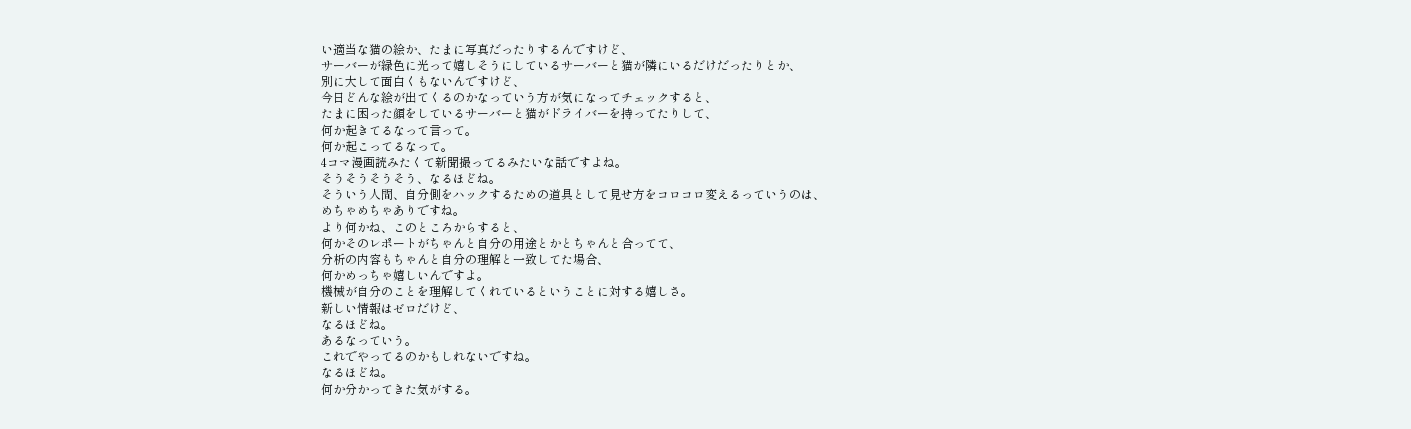い適当な猫の絵か、たまに写真だったりするんですけど、
サーバーが緑色に光って嬉しそうにしているサーバーと猫が隣にいるだけだったりとか、
別に大して面白くもないんですけど、
今日どんな絵が出てくるのかなっていう方が気になってチェックすると、
たまに困った顔をしているサーバーと猫がドライバーを持ってたりして、
何か起きてるなって言って。
何か起こってるなって。
4コマ漫画読みたくて新聞撮ってるみたいな話ですよね。
そうそうそうそう、なるほどね。
そういう人間、自分側をハックするための道具として見せ方をコロコロ変えるっていうのは、
めちゃめちゃありですね。
より何かね、このところからすると、
何かそのレポートがちゃんと自分の用途とかとちゃんと合ってて、
分析の内容もちゃんと自分の理解と一致してた場合、
何かめっちゃ嬉しいんですよ。
機械が自分のことを理解してくれているということに対する嬉しさ。
新しい情報はゼロだけど、
なるほどね。
あるなっていう。
これでやってるのかもしれないですね。
なるほどね。
何か分かってきた気がする。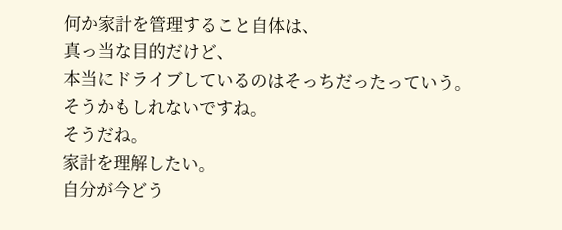何か家計を管理すること自体は、
真っ当な目的だけど、
本当にドライブしているのはそっちだったっていう。
そうかもしれないですね。
そうだね。
家計を理解したい。
自分が今どう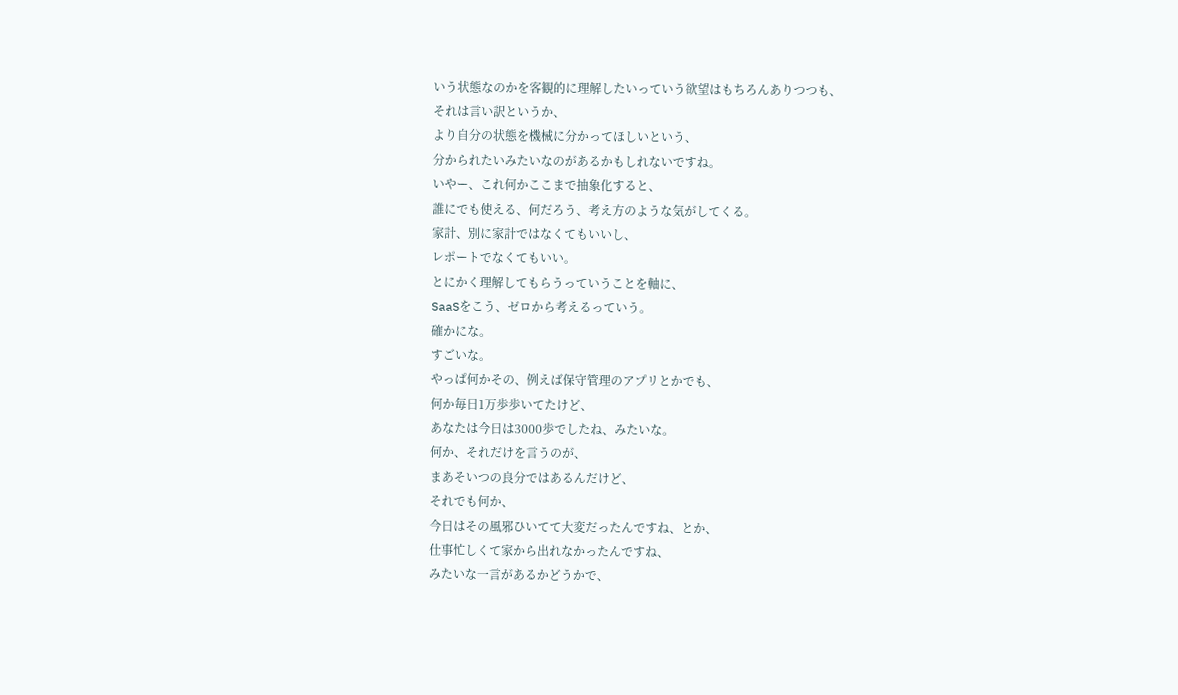いう状態なのかを客観的に理解したいっていう欲望はもちろんありつつも、
それは言い訳というか、
より自分の状態を機械に分かってほしいという、
分かられたいみたいなのがあるかもしれないですね。
いやー、これ何かここまで抽象化すると、
誰にでも使える、何だろう、考え方のような気がしてくる。
家計、別に家計ではなくてもいいし、
レポートでなくてもいい。
とにかく理解してもらうっていうことを軸に、
SaaSをこう、ゼロから考えるっていう。
確かにな。
すごいな。
やっぱ何かその、例えば保守管理のアプリとかでも、
何か毎日1万歩歩いてたけど、
あなたは今日は3000歩でしたね、みたいな。
何か、それだけを言うのが、
まあそいつの良分ではあるんだけど、
それでも何か、
今日はその風邪ひいてて大変だったんですね、とか、
仕事忙しくて家から出れなかったんですね、
みたいな一言があるかどうかで、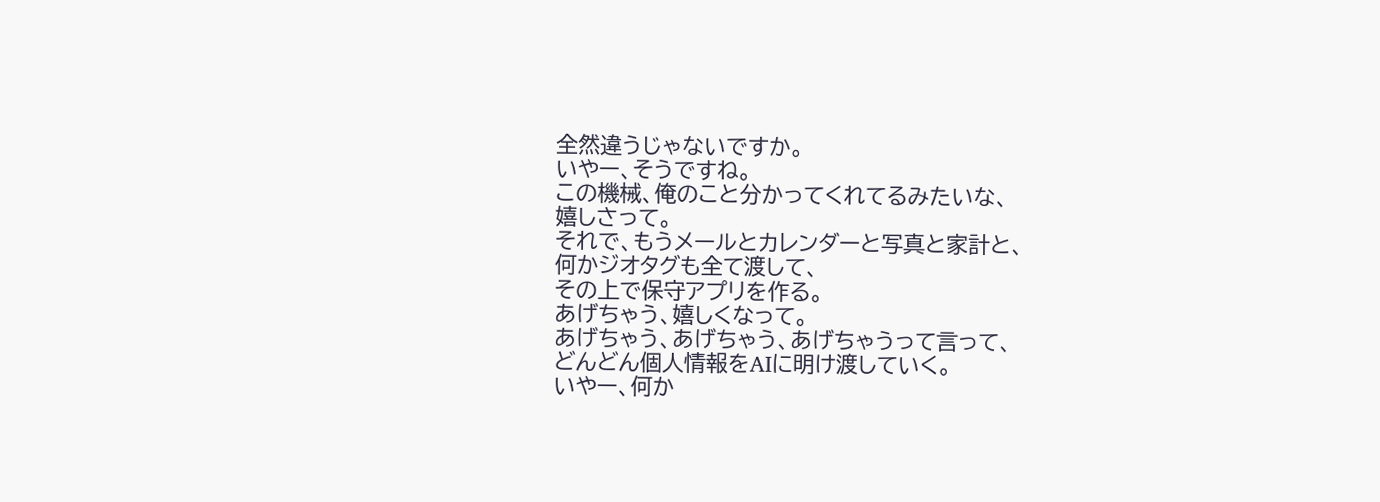全然違うじゃないですか。
いやー、そうですね。
この機械、俺のこと分かってくれてるみたいな、
嬉しさって。
それで、もうメールとカレンダーと写真と家計と、
何かジオタグも全て渡して、
その上で保守アプリを作る。
あげちゃう、嬉しくなって。
あげちゃう、あげちゃう、あげちゃうって言って、
どんどん個人情報をAIに明け渡していく。
いやー、何か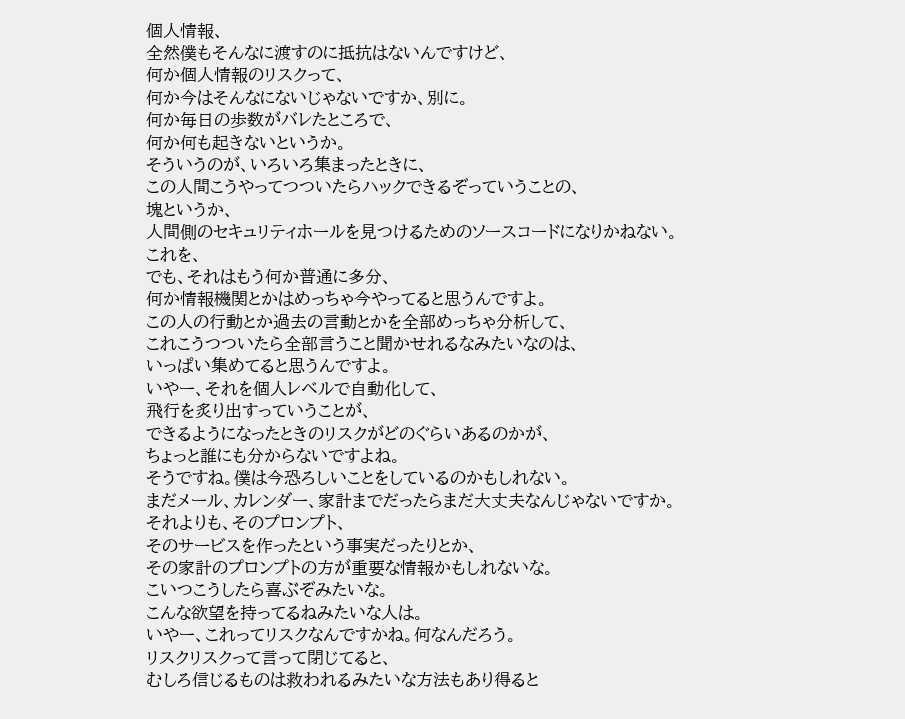個人情報、
全然僕もそんなに渡すのに抵抗はないんですけど、
何か個人情報のリスクって、
何か今はそんなにないじゃないですか、別に。
何か毎日の歩数がバレたところで、
何か何も起きないというか。
そういうのが、いろいろ集まったときに、
この人間こうやってつついたらハックできるぞっていうことの、
塊というか、
人間側のセキュリティホールを見つけるためのソースコードになりかねない。
これを、
でも、それはもう何か普通に多分、
何か情報機関とかはめっちゃ今やってると思うんですよ。
この人の行動とか過去の言動とかを全部めっちゃ分析して、
これこうつついたら全部言うこと聞かせれるなみたいなのは、
いっぱい集めてると思うんですよ。
いやー、それを個人レベルで自動化して、
飛行を炙り出すっていうことが、
できるようになったときのリスクがどのぐらいあるのかが、
ちょっと誰にも分からないですよね。
そうですね。僕は今恐ろしいことをしているのかもしれない。
まだメール、カレンダー、家計までだったらまだ大丈夫なんじゃないですか。
それよりも、そのプロンプト、
そのサービスを作ったという事実だったりとか、
その家計のプロンプトの方が重要な情報かもしれないな。
こいつこうしたら喜ぶぞみたいな。
こんな欲望を持ってるねみたいな人は。
いやー、これってリスクなんですかね。何なんだろう。
リスクリスクって言って閉じてると、
むしろ信じるものは救われるみたいな方法もあり得ると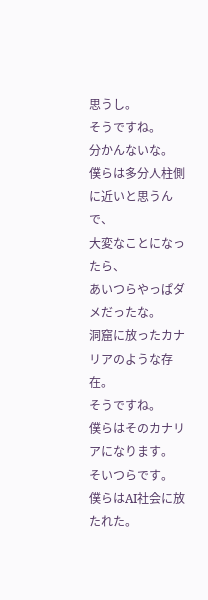思うし。
そうですね。
分かんないな。
僕らは多分人柱側に近いと思うんで、
大変なことになったら、
あいつらやっぱダメだったな。
洞窟に放ったカナリアのような存在。
そうですね。
僕らはそのカナリアになります。
そいつらです。
僕らはAI社会に放たれた。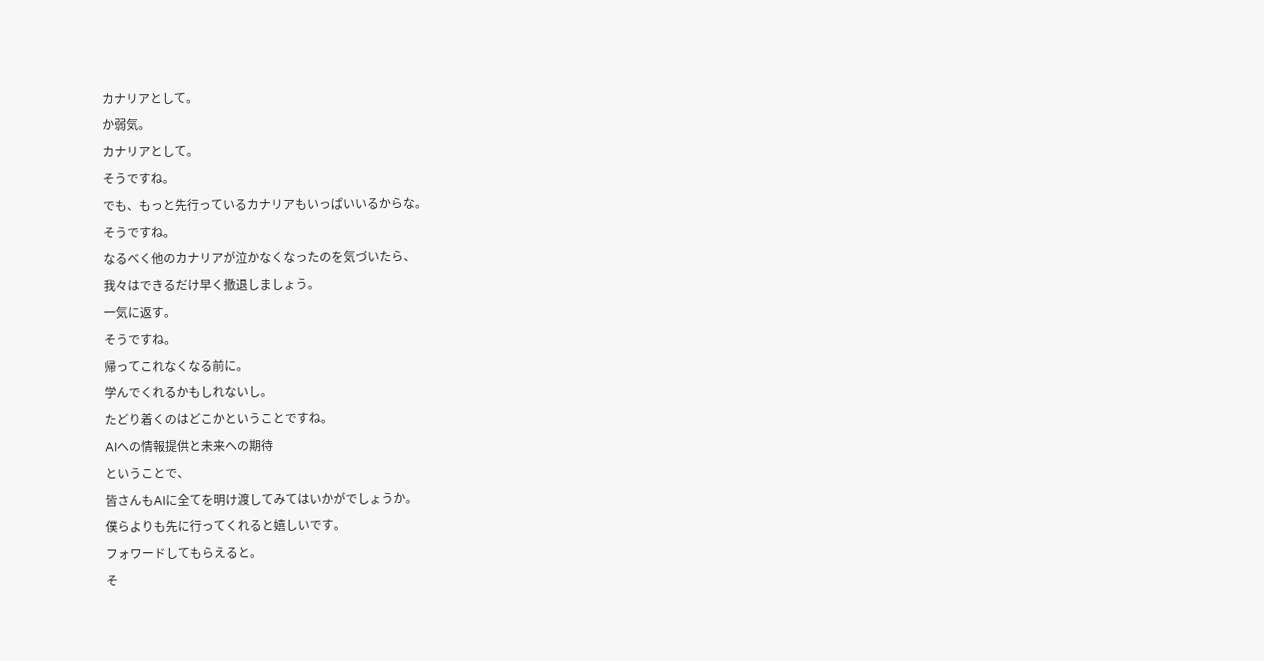カナリアとして。
か弱気。
カナリアとして。
そうですね。
でも、もっと先行っているカナリアもいっぱいいるからな。
そうですね。
なるべく他のカナリアが泣かなくなったのを気づいたら、
我々はできるだけ早く撤退しましょう。
一気に返す。
そうですね。
帰ってこれなくなる前に。
学んでくれるかもしれないし。
たどり着くのはどこかということですね。
AIへの情報提供と未来への期待
ということで、
皆さんもAIに全てを明け渡してみてはいかがでしょうか。
僕らよりも先に行ってくれると嬉しいです。
フォワードしてもらえると。
そ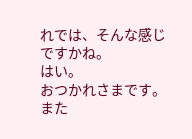れでは、そんな感じですかね。
はい。
おつかれさまです。
また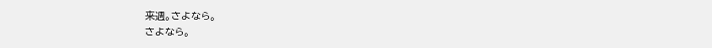来週。さよなら。
さよなら。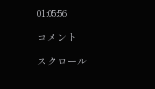01:05:56

コメント

スクロール